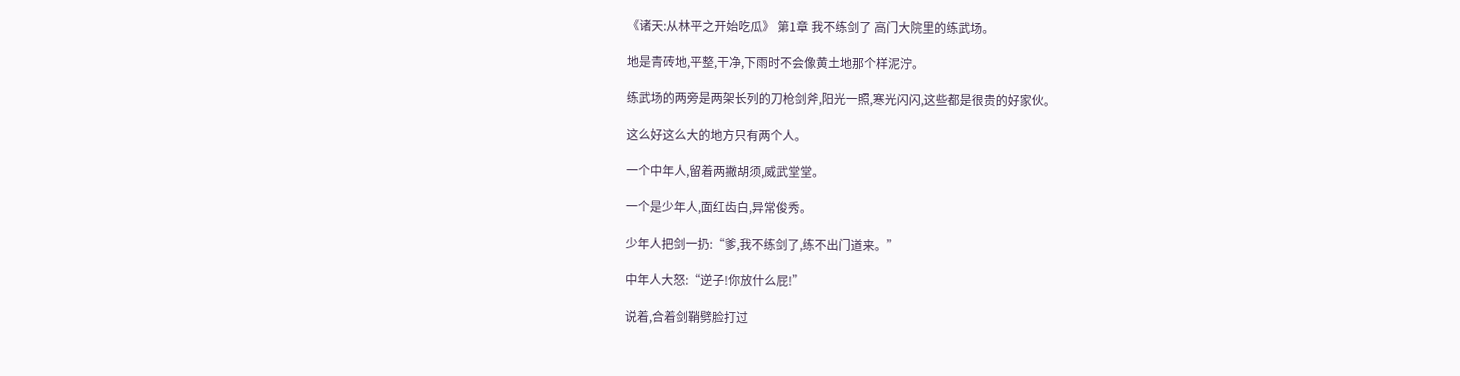《诸天:从林平之开始吃瓜》 第1章 我不练剑了 高门大院里的练武场。

地是青砖地,平整,干净,下雨时不会像黄土地那个样泥泞。

练武场的两旁是两架长列的刀枪剑斧,阳光一照,寒光闪闪,这些都是很贵的好家伙。

这么好这么大的地方只有两个人。

一个中年人,留着两撇胡须,威武堂堂。

一个是少年人,面红齿白,异常俊秀。

少年人把剑一扔:“爹,我不练剑了,练不出门道来。”

中年人大怒:“逆子!你放什么屁!”

说着,合着剑鞘劈脸打过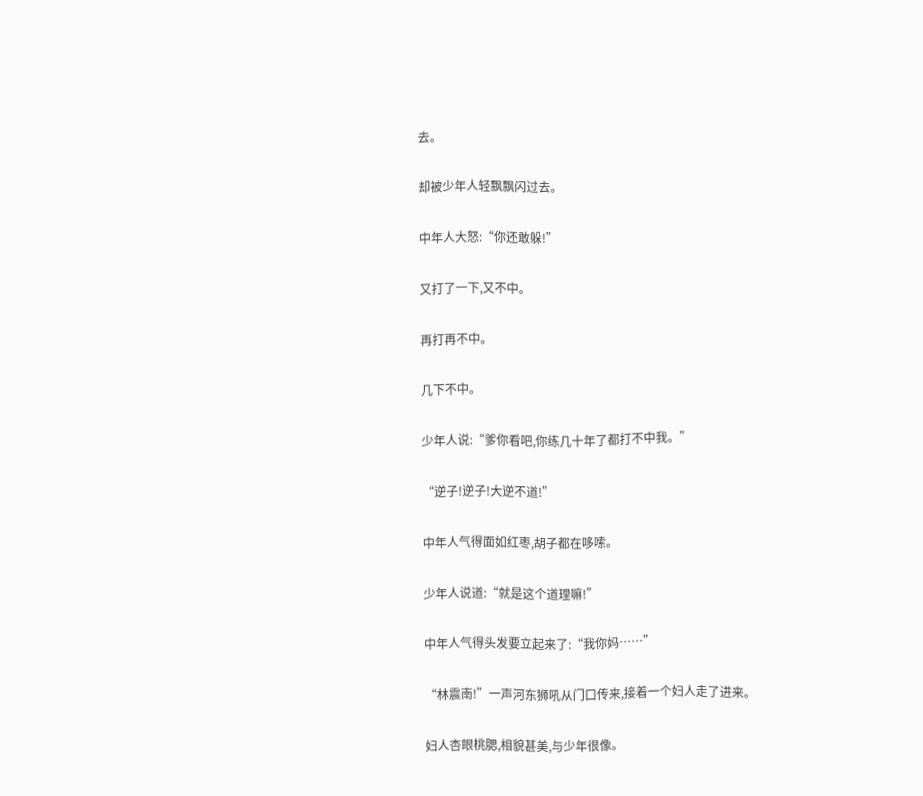去。

却被少年人轻飘飘闪过去。

中年人大怒:“你还敢躲!”

又打了一下,又不中。

再打再不中。

几下不中。

少年人说:“爹你看吧,你练几十年了都打不中我。”

“逆子!逆子!大逆不道!”

中年人气得面如红枣,胡子都在哆嗦。

少年人说道:“就是这个道理嘛!”

中年人气得头发要立起来了:“我你妈……”

“林震南!”一声河东狮吼从门口传来,接着一个妇人走了进来。

妇人杏眼桃腮,相貌甚美,与少年很像。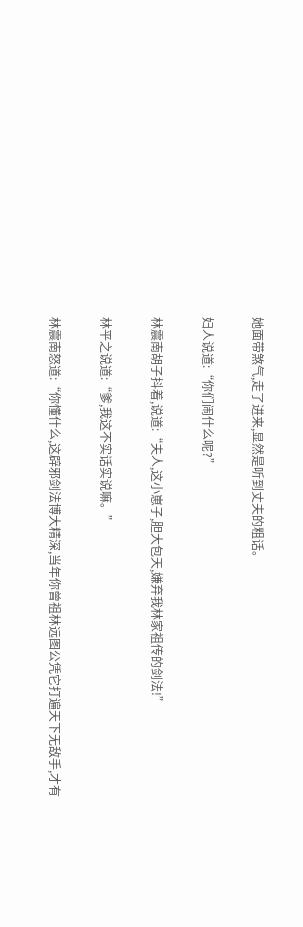她面带煞气,走了进来,显然是听到丈夫的粗话。

妇人说道:“你们闹什么呢?”

林震南胡子抖着,说道:“夫人,这小崽子,胆大包天,嫌弃我林家祖传的剑法!”

林平之说道:“爹,我这不实话实说嘛。”

林震南怒道:“你懂什么,这辟邪剑法博大精深,当年你曾祖林远图公凭它打遍天下无敌手,才有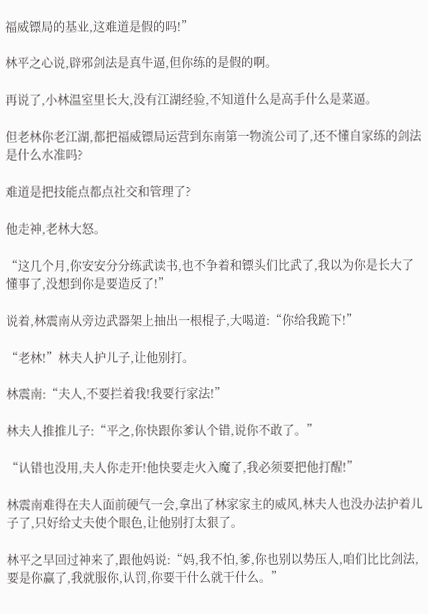福威镖局的基业,这难道是假的吗!”

林平之心说,辟邪剑法是真牛逼,但你练的是假的啊。

再说了,小林温室里长大,没有江湖经验,不知道什么是高手什么是菜逼。

但老林你老江湖,都把福威镖局运营到东南第一物流公司了,还不懂自家练的剑法是什么水准吗?

难道是把技能点都点社交和管理了?

他走神,老林大怒。

“这几个月,你安安分分练武读书,也不争着和镖头们比武了,我以为你是长大了懂事了,没想到你是要造反了!”

说着,林震南从旁边武器架上抽出一根棍子,大喝道:“你给我跪下!”

“老林!”林夫人护儿子,让他别打。

林震南:“夫人,不要拦着我!我要行家法!”

林夫人推推儿子:“平之,你快跟你爹认个错,说你不敢了。”

“认错也没用,夫人你走开!他快要走火入魔了,我必须要把他打醒!”

林震南难得在夫人面前硬气一会,拿出了林家家主的威风,林夫人也没办法护着儿子了,只好给丈夫使个眼色,让他别打太狠了。

林平之早回过神来了,跟他妈说:“妈,我不怕,爹,你也别以势压人,咱们比比剑法,要是你赢了,我就服你,认罚,你要干什么就干什么。”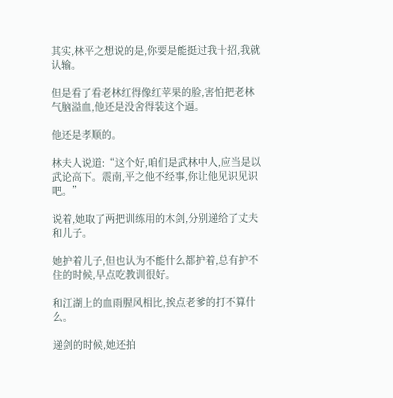其实,林平之想说的是,你要是能挺过我十招,我就认输。

但是看了看老林红得像红苹果的脸,害怕把老林气脑溢血,他还是没舍得装这个逼。

他还是孝顺的。

林夫人说道:“这个好,咱们是武林中人,应当是以武论高下。震南,平之他不经事,你让他见识见识吧。”

说着,她取了两把训练用的木剑,分别递给了丈夫和儿子。

她护着儿子,但也认为不能什么都护着,总有护不住的时候,早点吃教训很好。

和江湖上的血雨腥风相比,挨点老爹的打不算什么。

递剑的时候,她还拍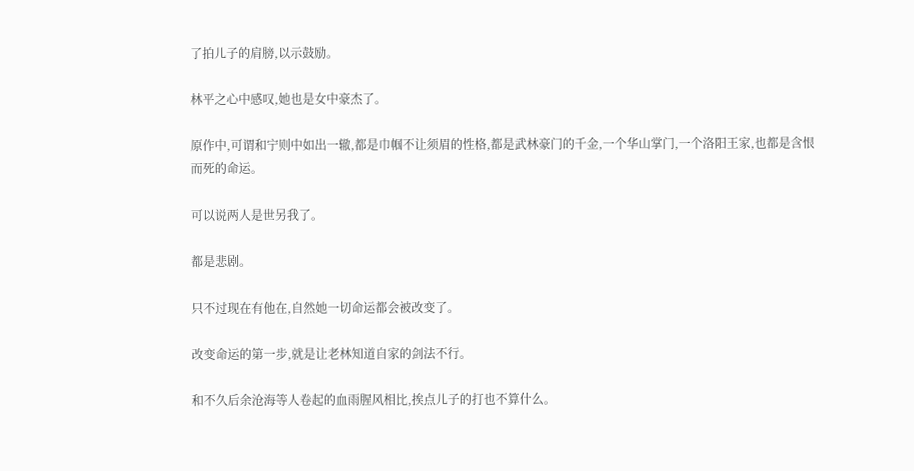了拍儿子的肩膀,以示鼓励。

林平之心中感叹,她也是女中豪杰了。

原作中,可谓和宁则中如出一辙,都是巾帼不让须眉的性格,都是武林豪门的千金,一个华山掌门,一个洛阳王家,也都是含恨而死的命运。

可以说两人是世另我了。

都是悲剧。

只不过现在有他在,自然她一切命运都会被改变了。

改变命运的第一步,就是让老林知道自家的剑法不行。

和不久后余沧海等人卷起的血雨腥风相比,挨点儿子的打也不算什么。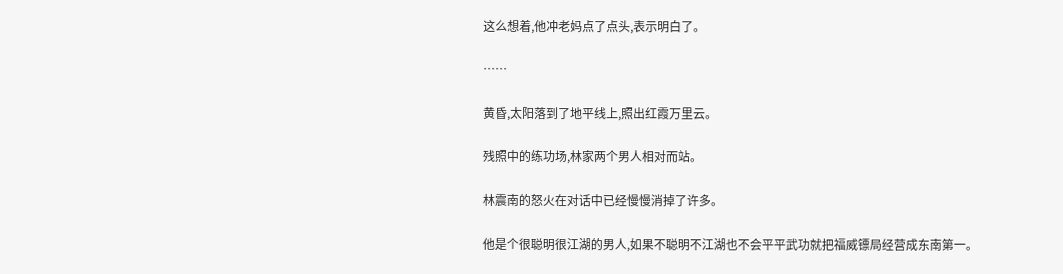这么想着,他冲老妈点了点头,表示明白了。

……

黄昏,太阳落到了地平线上,照出红霞万里云。

残照中的练功场,林家两个男人相对而站。

林震南的怒火在对话中已经慢慢消掉了许多。

他是个很聪明很江湖的男人,如果不聪明不江湖也不会平平武功就把福威镖局经营成东南第一。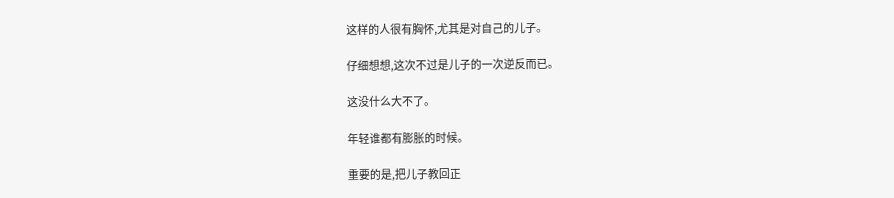这样的人很有胸怀,尤其是对自己的儿子。

仔细想想,这次不过是儿子的一次逆反而已。

这没什么大不了。

年轻谁都有膨胀的时候。

重要的是,把儿子教回正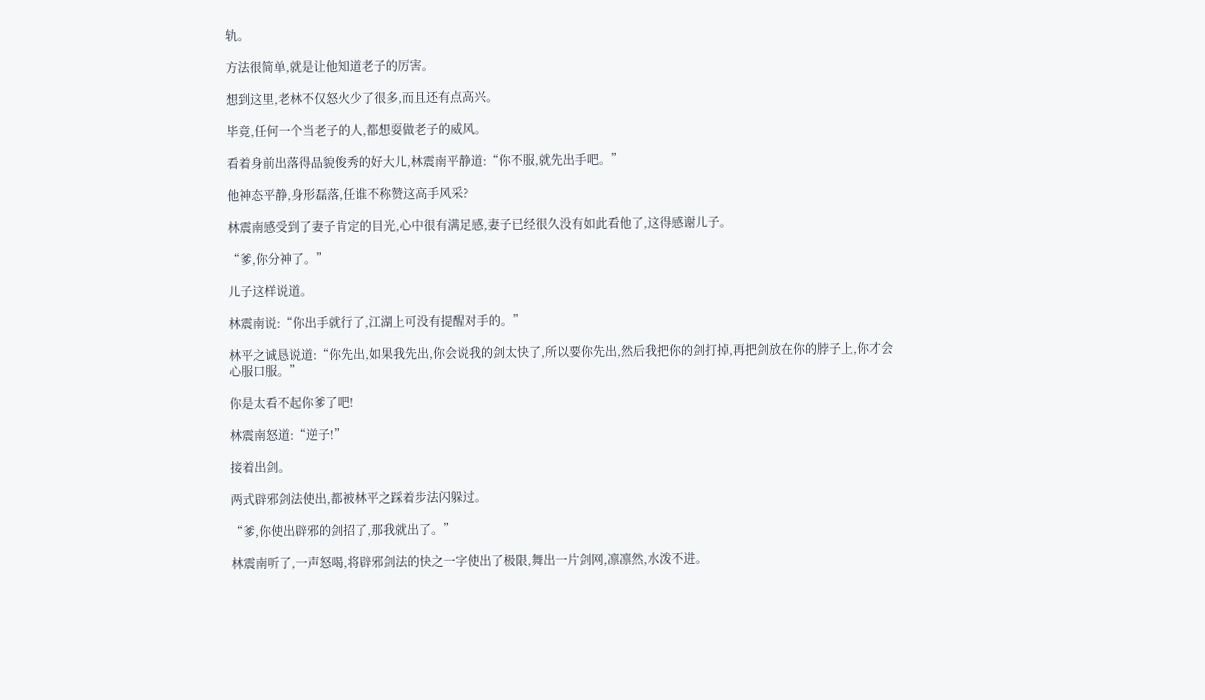轨。

方法很简单,就是让他知道老子的厉害。

想到这里,老林不仅怒火少了很多,而且还有点高兴。

毕竟,任何一个当老子的人,都想耍做老子的威风。

看着身前出落得品貌俊秀的好大儿,林震南平静道:“你不服,就先出手吧。”

他神态平静,身形磊落,任谁不称赞这高手风采?

林震南感受到了妻子肯定的目光,心中很有满足感,妻子已经很久没有如此看他了,这得感谢儿子。

“爹,你分神了。”

儿子这样说道。

林震南说:“你出手就行了,江湖上可没有提醒对手的。”

林平之诚恳说道:“你先出,如果我先出,你会说我的剑太快了,所以要你先出,然后我把你的剑打掉,再把剑放在你的脖子上,你才会心服口服。”

你是太看不起你爹了吧!

林震南怒道:“逆子!”

接着出剑。

两式辟邪剑法使出,都被林平之踩着步法闪躲过。

“爹,你使出辟邪的剑招了,那我就出了。”

林震南听了,一声怒喝,将辟邪剑法的快之一字使出了极限,舞出一片剑网,凛凛然,水泼不进。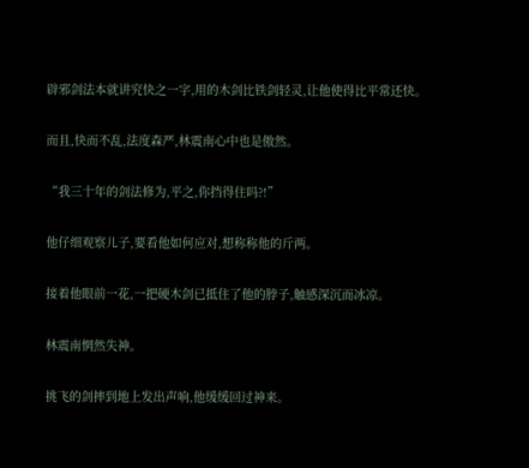辟邪剑法本就讲究快之一字,用的木剑比铁剑轻灵,让他使得比平常还快。

而且,快而不乱,法度森严,林震南心中也是傲然。

“我三十年的剑法修为,平之,你挡得住吗?!”

他仔细观察儿子,要看他如何应对,想称称他的斤两。

接着他眼前一花,一把硬木剑已抵住了他的脖子,触感深沉而冰凉。

林震南惘然失神。

挑飞的剑摔到地上发出声响,他缓缓回过神来。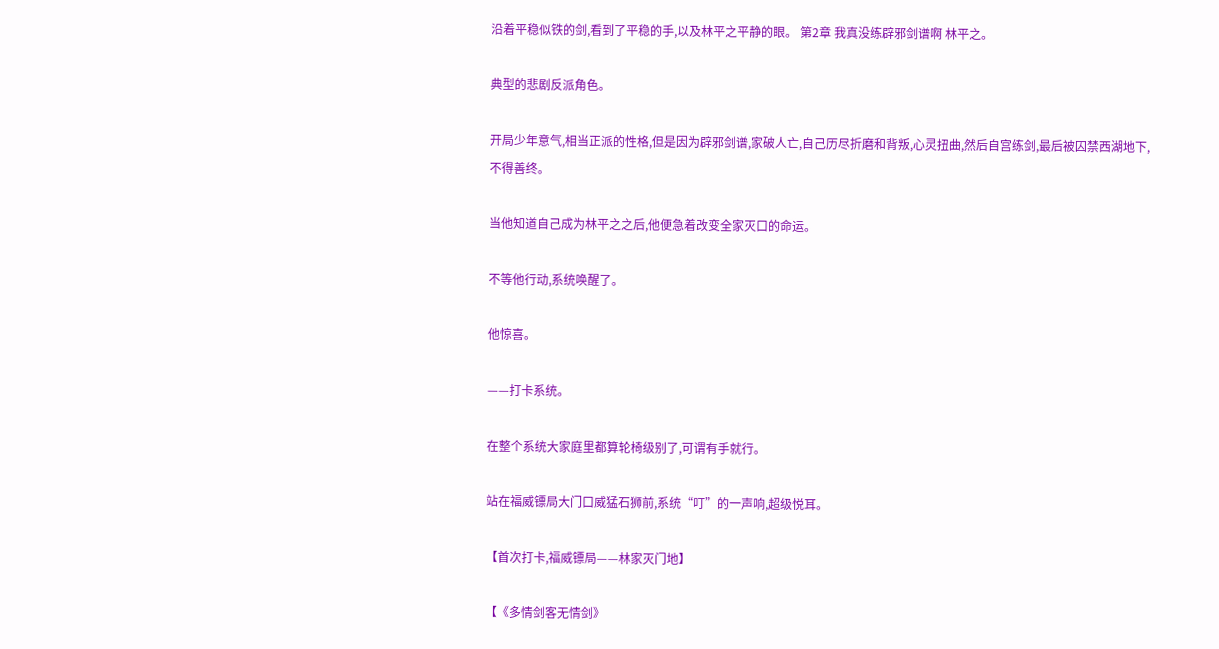沿着平稳似铁的剑,看到了平稳的手,以及林平之平静的眼。 第2章 我真没练辟邪剑谱啊 林平之。

典型的悲剧反派角色。

开局少年意气,相当正派的性格,但是因为辟邪剑谱,家破人亡,自己历尽折磨和背叛,心灵扭曲,然后自宫练剑,最后被囚禁西湖地下,不得善终。

当他知道自己成为林平之之后,他便急着改变全家灭口的命运。

不等他行动,系统唤醒了。

他惊喜。

——打卡系统。

在整个系统大家庭里都算轮椅级别了,可谓有手就行。

站在福威镖局大门口威猛石狮前,系统“叮”的一声响,超级悦耳。

【首次打卡,福威镖局——林家灭门地】

【《多情剑客无情剑》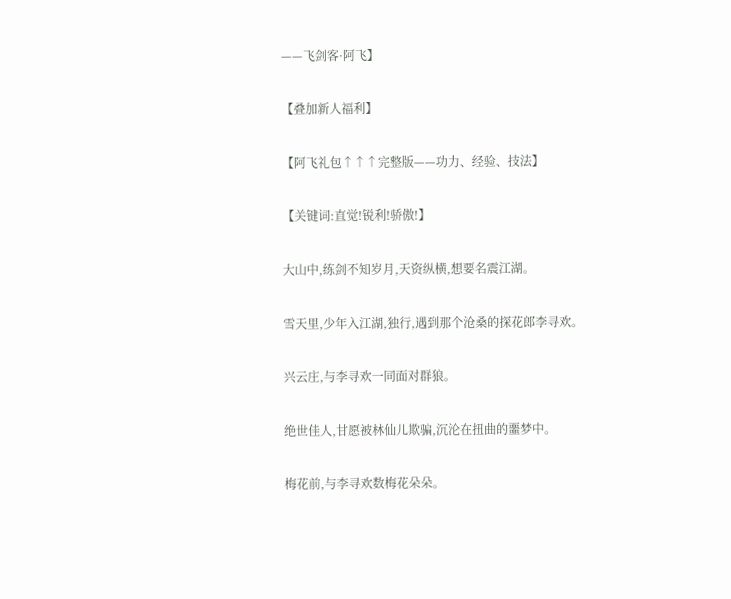——飞剑客·阿飞】

【叠加新人福利】

【阿飞礼包↑↑↑完整版——功力、经验、技法】

【关键词:直觉!锐利!骄傲!】

大山中,练剑不知岁月,天资纵横,想要名震江湖。

雪天里,少年入江湖,独行,遇到那个沧桑的探花郎李寻欢。

兴云庄,与李寻欢一同面对群狼。

绝世佳人,甘愿被林仙儿欺骗,沉沦在扭曲的噩梦中。

梅花前,与李寻欢数梅花朵朵。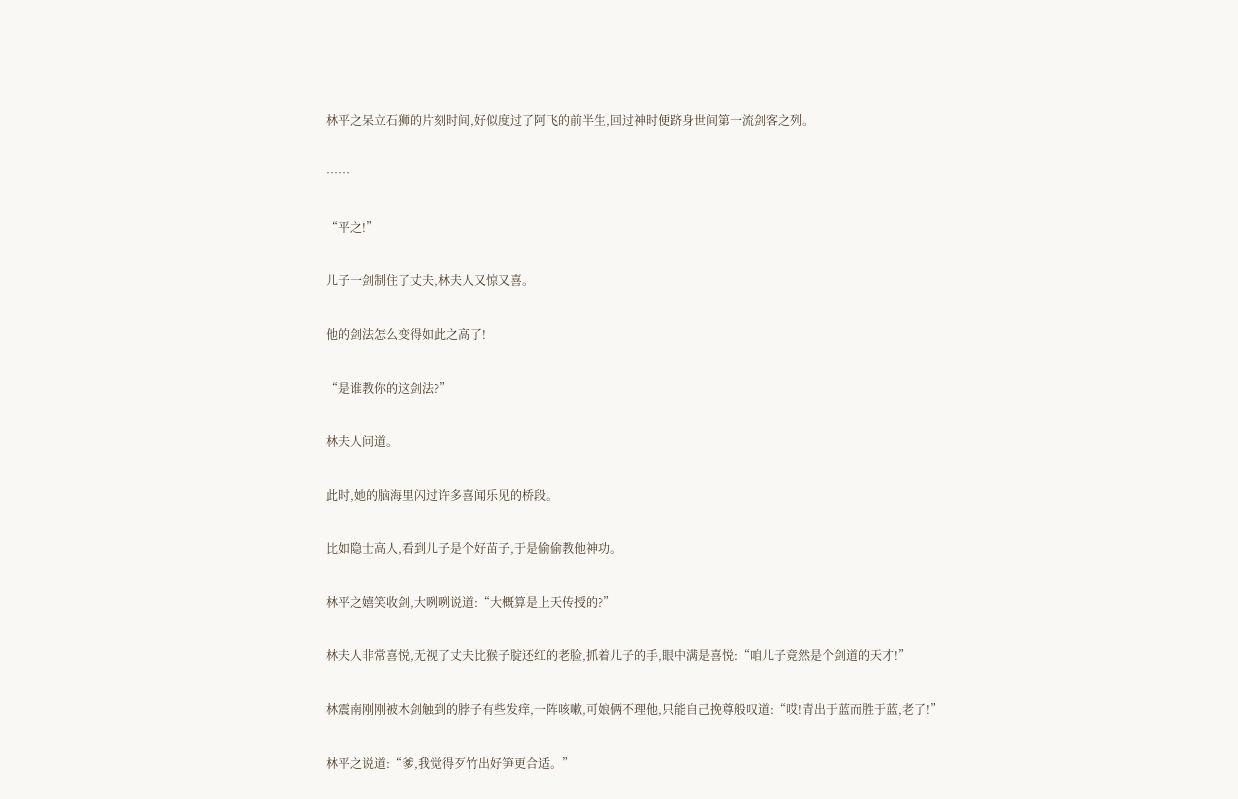林平之呆立石狮的片刻时间,好似度过了阿飞的前半生,回过神时便跻身世间第一流剑客之列。

……

“平之!”

儿子一剑制住了丈夫,林夫人又惊又喜。

他的剑法怎么变得如此之高了!

“是谁教你的这剑法?”

林夫人问道。

此时,她的脑海里闪过许多喜闻乐见的桥段。

比如隐士高人,看到儿子是个好苗子,于是偷偷教他神功。

林平之嬉笑收剑,大咧咧说道:“大概算是上天传授的?”

林夫人非常喜悦,无视了丈夫比猴子腚还红的老脸,抓着儿子的手,眼中满是喜悦:“咱儿子竟然是个剑道的天才!”

林震南刚刚被木剑触到的脖子有些发痒,一阵咳嗽,可娘俩不理他,只能自己挽尊般叹道:“哎!青出于蓝而胜于蓝,老了!”

林平之说道:“爹,我觉得歹竹出好笋更合适。”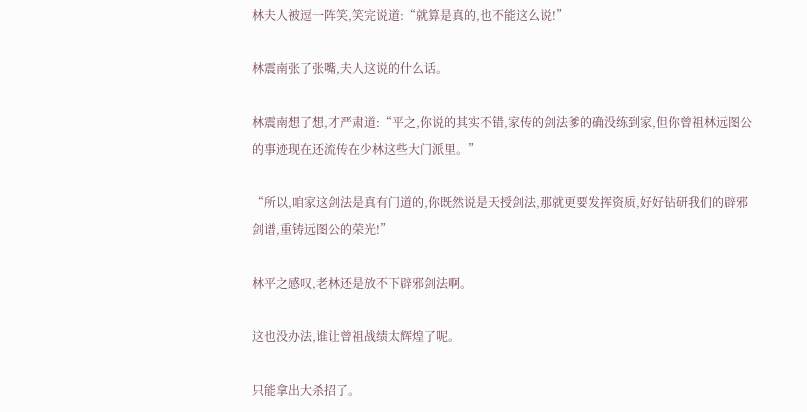林夫人被逗一阵笑,笑完说道:“就算是真的,也不能这么说!”

林震南张了张嘴,夫人这说的什么话。

林震南想了想,才严肃道:“平之,你说的其实不错,家传的剑法爹的确没练到家,但你曾祖林远图公的事迹现在还流传在少林这些大门派里。”

“所以,咱家这剑法是真有门道的,你既然说是天授剑法,那就更要发挥资质,好好钻研我们的辟邪剑谱,重铸远图公的荣光!”

林平之感叹,老林还是放不下辟邪剑法啊。

这也没办法,谁让曾祖战绩太辉煌了呢。

只能拿出大杀招了。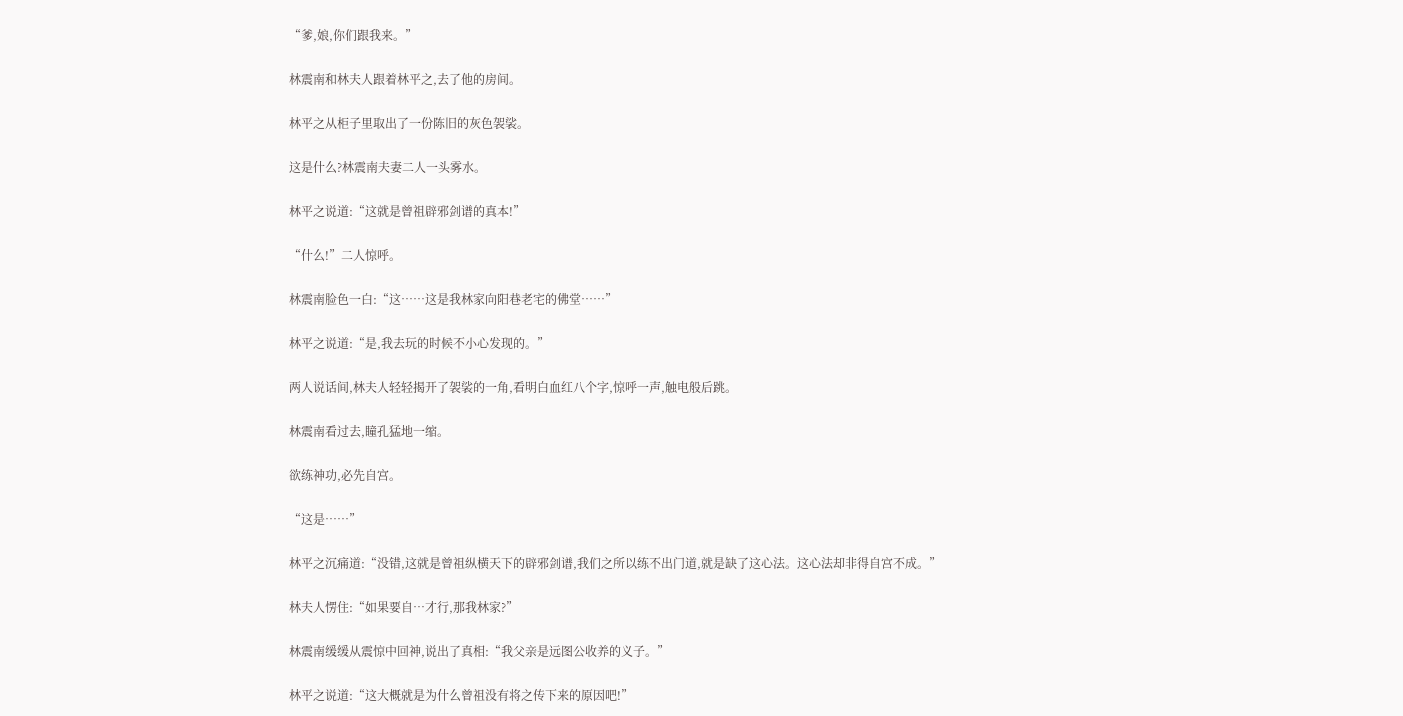“爹,娘,你们跟我来。”

林震南和林夫人跟着林平之,去了他的房间。

林平之从柜子里取出了一份陈旧的灰色袈裟。

这是什么?林震南夫妻二人一头雾水。

林平之说道:“这就是曾祖辟邪剑谱的真本!”

“什么!”二人惊呼。

林震南脸色一白:“这……这是我林家向阳巷老宅的佛堂……”

林平之说道:“是,我去玩的时候不小心发现的。”

两人说话间,林夫人轻轻揭开了袈裟的一角,看明白血红八个字,惊呼一声,触电般后跳。

林震南看过去,瞳孔猛地一缩。

欲练神功,必先自宫。

“这是……”

林平之沉痛道:“没错,这就是曾祖纵横天下的辟邪剑谱,我们之所以练不出门道,就是缺了这心法。这心法却非得自宫不成。”

林夫人愣住:“如果要自…才行,那我林家?”

林震南缓缓从震惊中回神,说出了真相:“我父亲是远图公收养的义子。”

林平之说道:“这大概就是为什么曾祖没有将之传下来的原因吧!”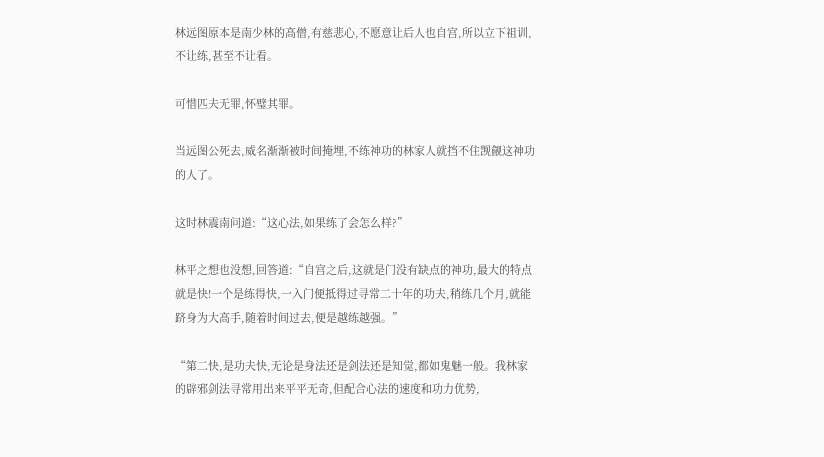林远图原本是南少林的高僧,有慈悲心,不愿意让后人也自宫,所以立下祖训,不让练,甚至不让看。

可惜匹夫无罪,怀璧其罪。

当远图公死去,威名渐渐被时间掩埋,不练神功的林家人就挡不住觊觎这神功的人了。

这时林震南问道:“这心法,如果练了会怎么样?”

林平之想也没想,回答道:“自宫之后,这就是门没有缺点的神功,最大的特点就是快!一个是练得快,一入门便抵得过寻常二十年的功夫,稍练几个月,就能跻身为大高手,随着时间过去,便是越练越强。”

“第二快,是功夫快,无论是身法还是剑法还是知觉,都如鬼魅一般。我林家的辟邪剑法寻常用出来平平无奇,但配合心法的速度和功力优势,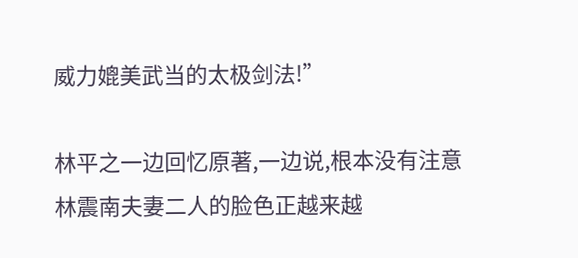威力媲美武当的太极剑法!”

林平之一边回忆原著,一边说,根本没有注意林震南夫妻二人的脸色正越来越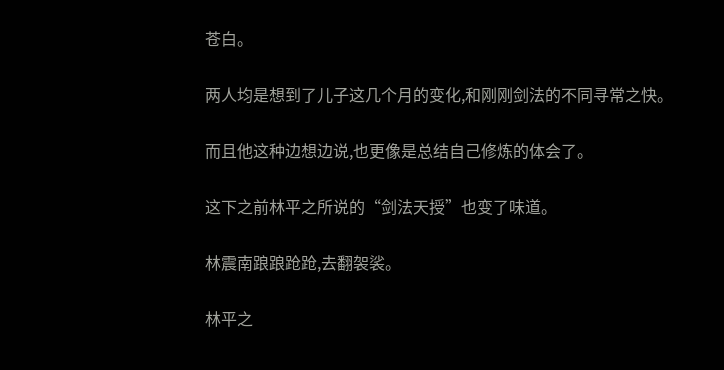苍白。

两人均是想到了儿子这几个月的变化,和刚刚剑法的不同寻常之快。

而且他这种边想边说,也更像是总结自己修炼的体会了。

这下之前林平之所说的“剑法天授”也变了味道。

林震南踉踉跄跄,去翻袈裟。

林平之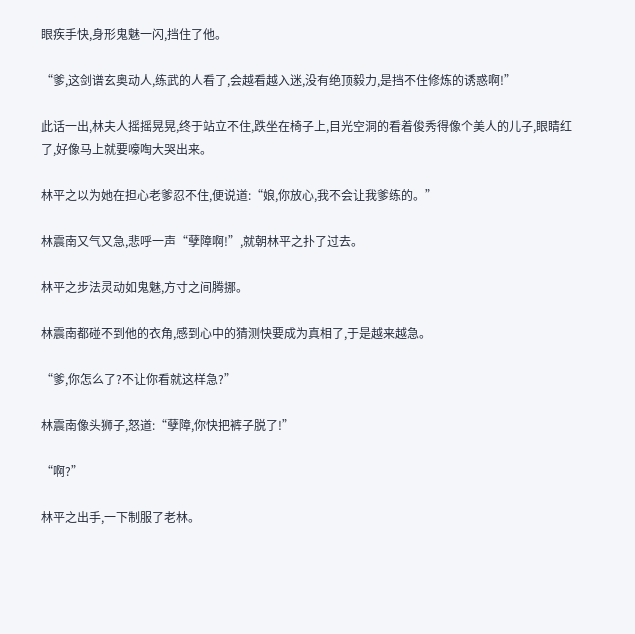眼疾手快,身形鬼魅一闪,挡住了他。

“爹,这剑谱玄奥动人,练武的人看了,会越看越入迷,没有绝顶毅力,是挡不住修炼的诱惑啊!”

此话一出,林夫人摇摇晃晃,终于站立不住,跌坐在椅子上,目光空洞的看着俊秀得像个美人的儿子,眼睛红了,好像马上就要嚎啕大哭出来。

林平之以为她在担心老爹忍不住,便说道:“娘,你放心,我不会让我爹练的。”

林震南又气又急,悲呼一声“孽障啊!”,就朝林平之扑了过去。

林平之步法灵动如鬼魅,方寸之间腾挪。

林震南都碰不到他的衣角,感到心中的猜测快要成为真相了,于是越来越急。

“爹,你怎么了?不让你看就这样急?”

林震南像头狮子,怒道:“孽障,你快把裤子脱了!”

“啊?”

林平之出手,一下制服了老林。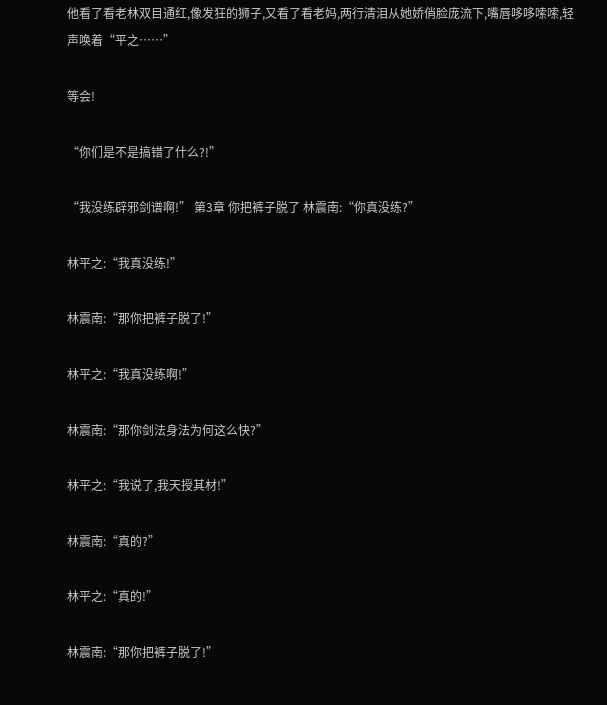他看了看老林双目通红,像发狂的狮子,又看了看老妈,两行清泪从她娇俏脸庞流下,嘴唇哆哆嗦嗦,轻声唤着“平之……”

等会!

“你们是不是搞错了什么?!”

“我没练辟邪剑谱啊!” 第3章 你把裤子脱了 林震南:“你真没练?”

林平之:“我真没练!”

林震南:“那你把裤子脱了!”

林平之:“我真没练啊!”

林震南:“那你剑法身法为何这么快?”

林平之:“我说了,我天授其材!”

林震南:“真的?”

林平之:“真的!”

林震南:“那你把裤子脱了!”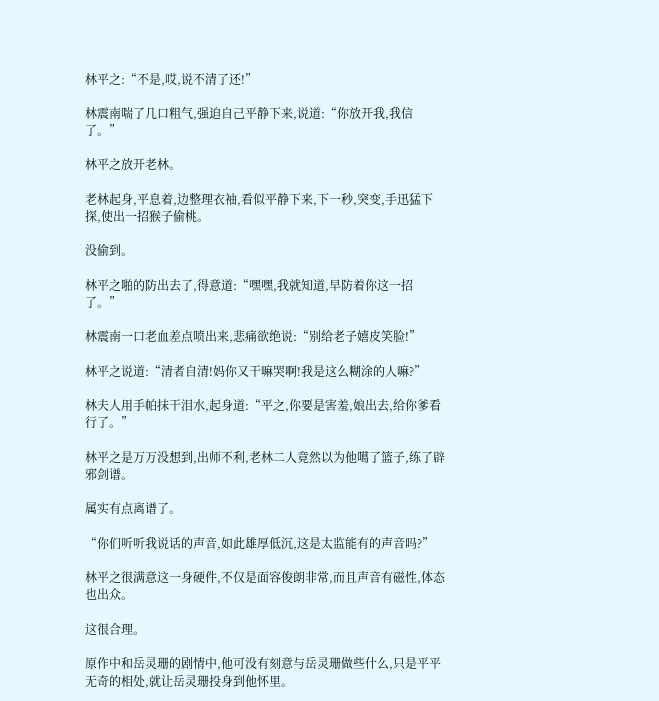林平之:“不是,哎,说不清了还!”

林震南喘了几口粗气,强迫自己平静下来,说道:“你放开我,我信了。”

林平之放开老林。

老林起身,平息着,边整理衣袖,看似平静下来,下一秒,突变,手迅猛下探,使出一招猴子偷桃。

没偷到。

林平之啪的防出去了,得意道:“嘿嘿,我就知道,早防着你这一招了。”

林震南一口老血差点喷出来,悲痛欲绝说:“别给老子嬉皮笑脸!”

林平之说道:“清者自清!妈你又干嘛哭啊!我是这么糊涂的人嘛?”

林夫人用手帕抹干泪水,起身道:“平之,你要是害羞,娘出去,给你爹看行了。”

林平之是万万没想到,出师不利,老林二人竟然以为他噶了篮子,练了辟邪剑谱。

属实有点离谱了。

“你们听听我说话的声音,如此雄厚低沉,这是太监能有的声音吗?”

林平之很满意这一身硬件,不仅是面容俊朗非常,而且声音有磁性,体态也出众。

这很合理。

原作中和岳灵珊的剧情中,他可没有刻意与岳灵珊做些什么,只是平平无奇的相处,就让岳灵珊投身到他怀里。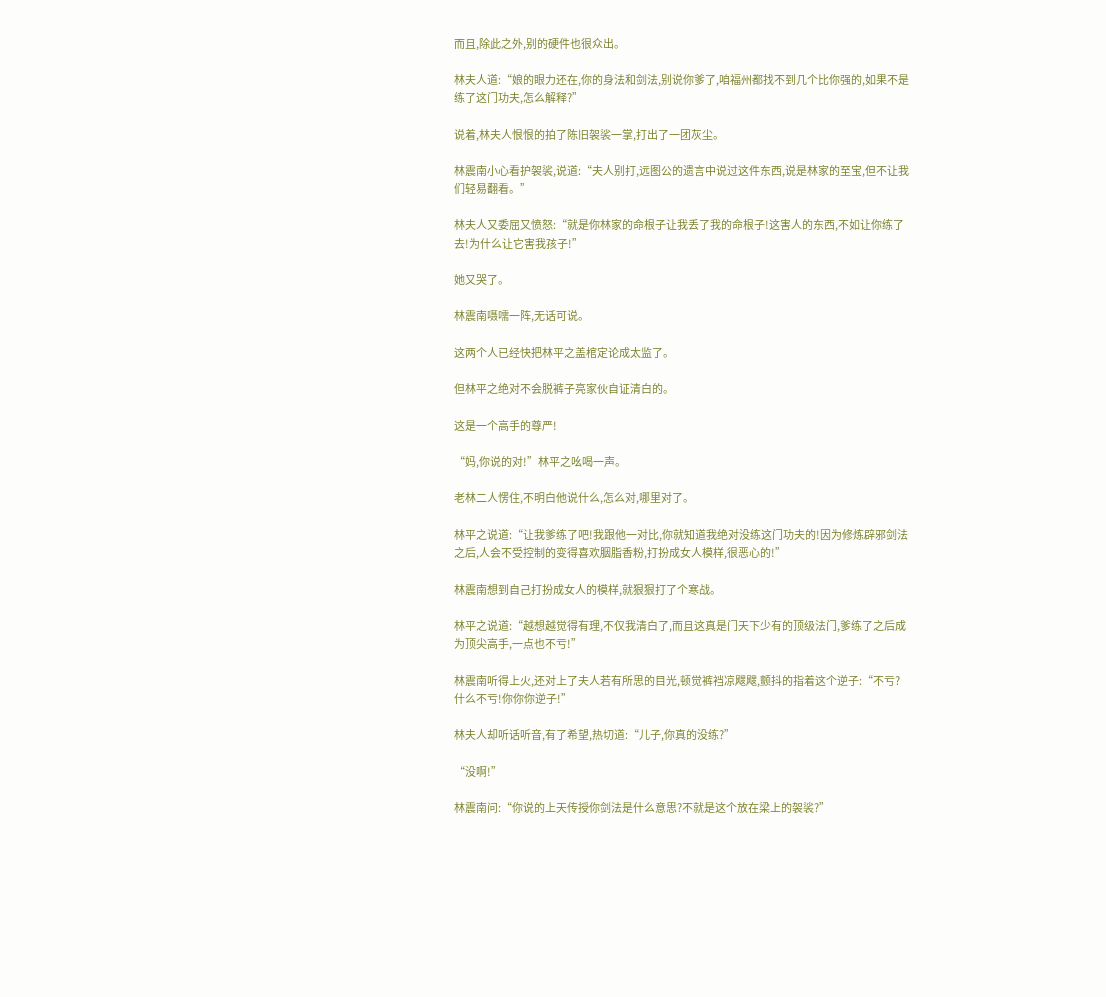而且,除此之外,别的硬件也很众出。

林夫人道:“娘的眼力还在,你的身法和剑法,别说你爹了,咱福州都找不到几个比你强的,如果不是练了这门功夫,怎么解释?”

说着,林夫人恨恨的拍了陈旧袈裟一掌,打出了一团灰尘。

林震南小心看护袈裟,说道:“夫人别打,远图公的遗言中说过这件东西,说是林家的至宝,但不让我们轻易翻看。”

林夫人又委屈又愤怒:“就是你林家的命根子让我丢了我的命根子!这害人的东西,不如让你练了去!为什么让它害我孩子!”

她又哭了。

林震南嗫嚅一阵,无话可说。

这两个人已经快把林平之盖棺定论成太监了。

但林平之绝对不会脱裤子亮家伙自证清白的。

这是一个高手的尊严!

“妈,你说的对!”林平之吆喝一声。

老林二人愣住,不明白他说什么,怎么对,哪里对了。

林平之说道:“让我爹练了吧!我跟他一对比,你就知道我绝对没练这门功夫的!因为修炼辟邪剑法之后,人会不受控制的变得喜欢胭脂香粉,打扮成女人模样,很恶心的!”

林震南想到自己打扮成女人的模样,就狠狠打了个寒战。

林平之说道:“越想越觉得有理,不仅我清白了,而且这真是门天下少有的顶级法门,爹练了之后成为顶尖高手,一点也不亏!”

林震南听得上火,还对上了夫人若有所思的目光,顿觉裤裆凉飕飕,颤抖的指着这个逆子:“不亏?什么不亏!你你你逆子!”

林夫人却听话听音,有了希望,热切道:“儿子,你真的没练?”

“没啊!”

林震南问:“你说的上天传授你剑法是什么意思?不就是这个放在梁上的袈裟?”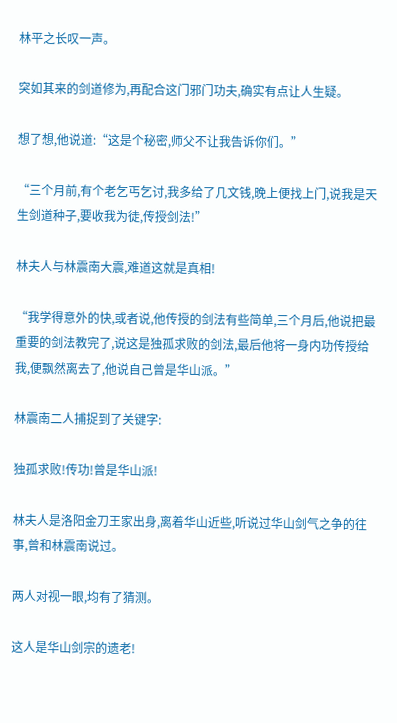林平之长叹一声。

突如其来的剑道修为,再配合这门邪门功夫,确实有点让人生疑。

想了想,他说道:“这是个秘密,师父不让我告诉你们。”

“三个月前,有个老乞丐乞讨,我多给了几文钱,晚上便找上门,说我是天生剑道种子,要收我为徒,传授剑法!”

林夫人与林震南大震,难道这就是真相!

“我学得意外的快,或者说,他传授的剑法有些简单,三个月后,他说把最重要的剑法教完了,说这是独孤求败的剑法,最后他将一身内功传授给我,便飘然离去了,他说自己曾是华山派。”

林震南二人捕捉到了关键字:

独孤求败!传功!曾是华山派!

林夫人是洛阳金刀王家出身,离着华山近些,听说过华山剑气之争的往事,曾和林震南说过。

两人对视一眼,均有了猜测。

这人是华山剑宗的遗老!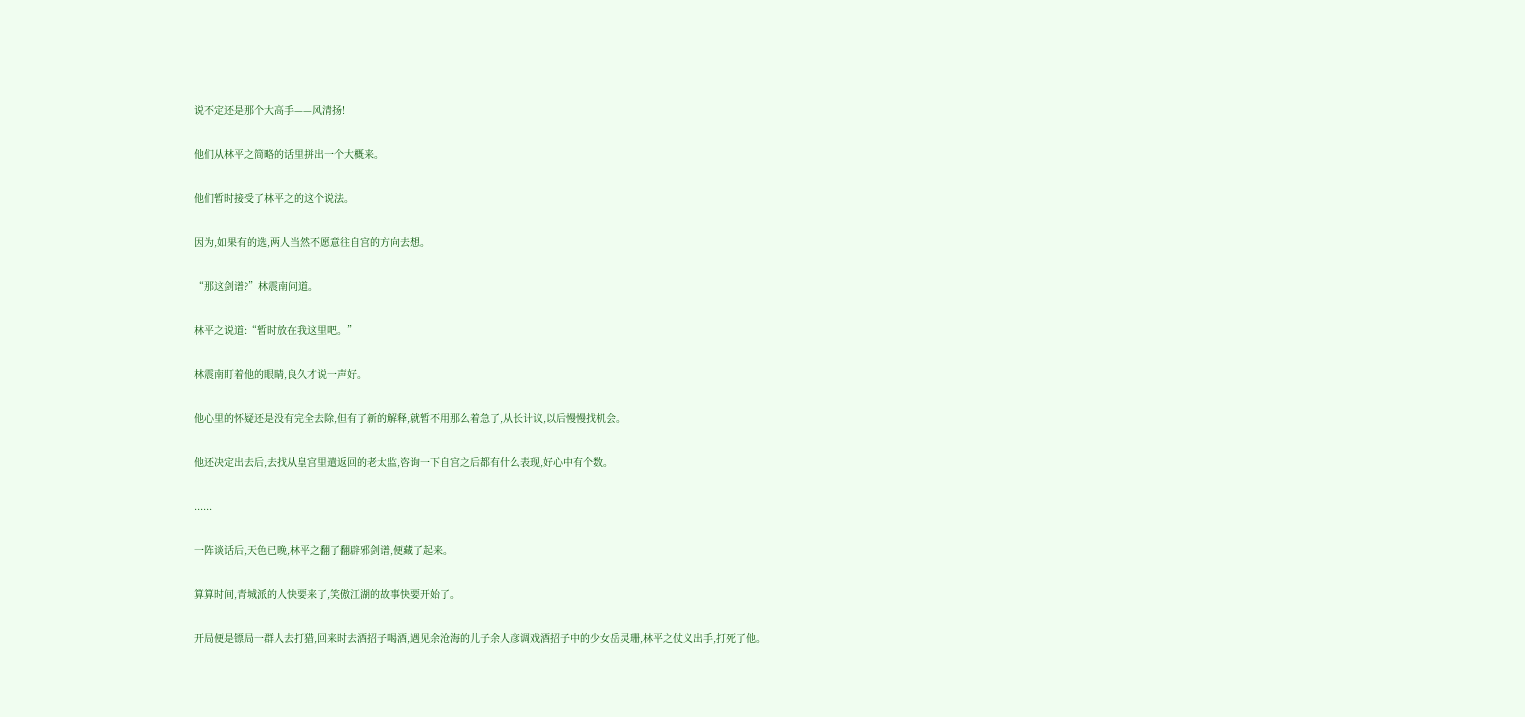说不定还是那个大高手——风清扬!

他们从林平之简略的话里拼出一个大概来。

他们暂时接受了林平之的这个说法。

因为,如果有的选,两人当然不愿意往自宫的方向去想。

“那这剑谱?”林震南问道。

林平之说道:“暂时放在我这里吧。”

林震南盯着他的眼睛,良久才说一声好。

他心里的怀疑还是没有完全去除,但有了新的解释,就暂不用那么着急了,从长计议,以后慢慢找机会。

他还决定出去后,去找从皇宫里遣返回的老太监,咨询一下自宫之后都有什么表现,好心中有个数。

......

一阵谈话后,天色已晚,林平之翻了翻辟邪剑谱,便藏了起来。

算算时间,青城派的人快要来了,笑傲江湖的故事快要开始了。

开局便是镖局一群人去打猎,回来时去酒招子喝酒,遇见余沧海的儿子余人彦调戏酒招子中的少女岳灵珊,林平之仗义出手,打死了他。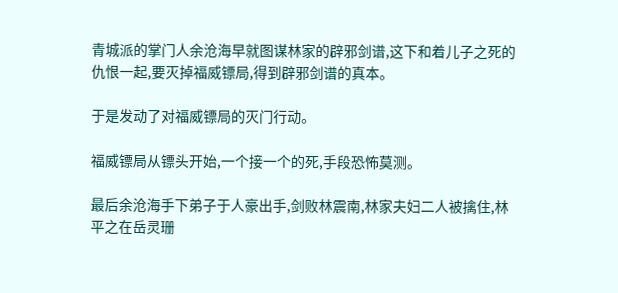青城派的掌门人余沧海早就图谋林家的辟邪剑谱,这下和着儿子之死的仇恨一起,要灭掉福威镖局,得到辟邪剑谱的真本。

于是发动了对福威镖局的灭门行动。

福威镖局从镖头开始,一个接一个的死,手段恐怖莫测。

最后余沧海手下弟子于人豪出手,剑败林震南,林家夫妇二人被擒住,林平之在岳灵珊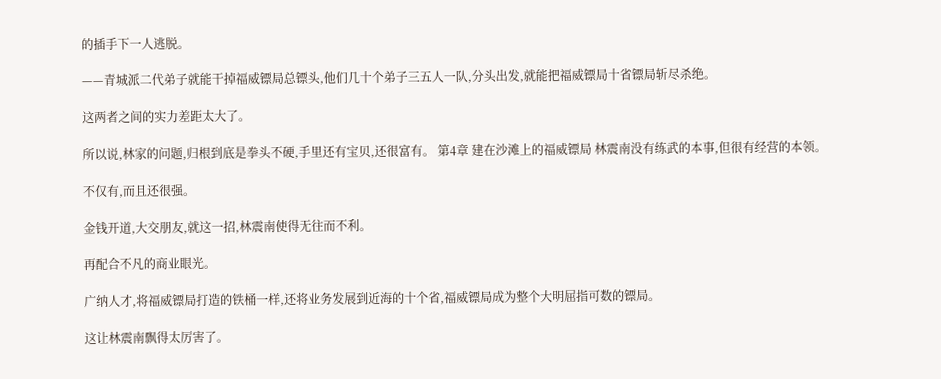的插手下一人逃脱。

——青城派二代弟子就能干掉福威镖局总镖头,他们几十个弟子三五人一队,分头出发,就能把福威镖局十省镖局斩尽杀绝。

这两者之间的实力差距太大了。

所以说,林家的问题,归根到底是拳头不硬,手里还有宝贝,还很富有。 第4章 建在沙滩上的福威镖局 林震南没有练武的本事,但很有经营的本领。

不仅有,而且还很强。

金钱开道,大交朋友,就这一招,林震南使得无往而不利。

再配合不凡的商业眼光。

广纳人才,将福威镖局打造的铁桶一样,还将业务发展到近海的十个省,福威镖局成为整个大明屈指可数的镖局。

这让林震南飘得太厉害了。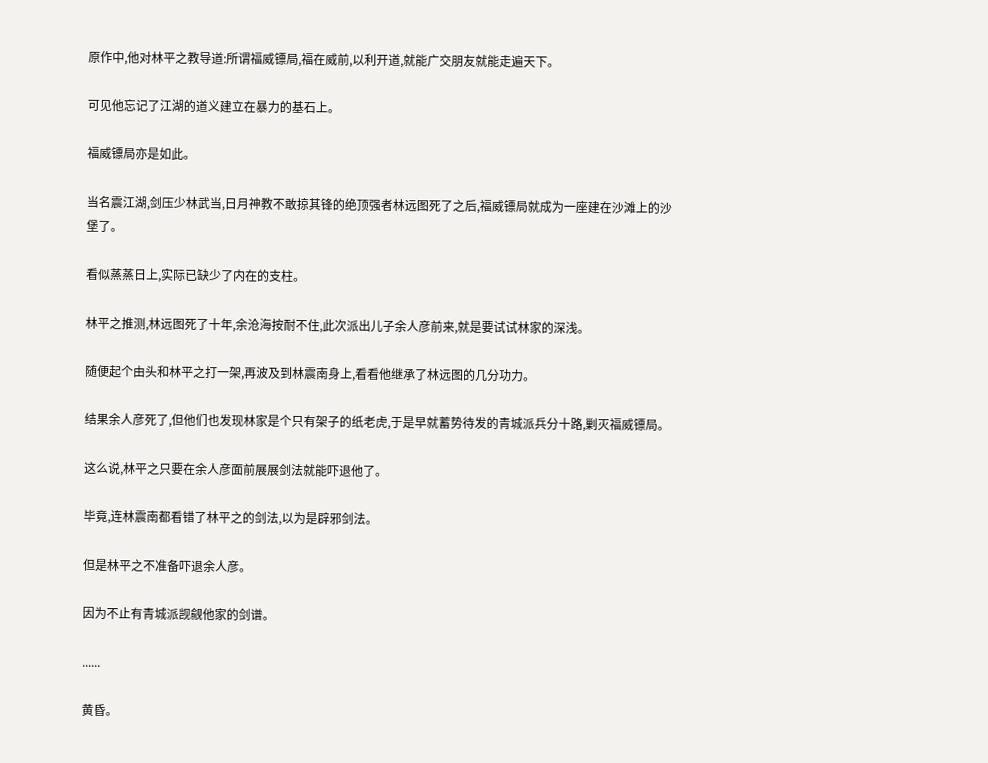原作中,他对林平之教导道:所谓福威镖局,福在威前,以利开道,就能广交朋友就能走遍天下。

可见他忘记了江湖的道义建立在暴力的基石上。

福威镖局亦是如此。

当名震江湖,剑压少林武当,日月神教不敢掠其锋的绝顶强者林远图死了之后,福威镖局就成为一座建在沙滩上的沙堡了。

看似蒸蒸日上,实际已缺少了内在的支柱。

林平之推测,林远图死了十年,余沧海按耐不住,此次派出儿子余人彦前来,就是要试试林家的深浅。

随便起个由头和林平之打一架,再波及到林震南身上,看看他继承了林远图的几分功力。

结果余人彦死了,但他们也发现林家是个只有架子的纸老虎,于是早就蓄势待发的青城派兵分十路,剿灭福威镖局。

这么说,林平之只要在余人彦面前展展剑法就能吓退他了。

毕竟,连林震南都看错了林平之的剑法,以为是辟邪剑法。

但是林平之不准备吓退余人彦。

因为不止有青城派觊觎他家的剑谱。

......

黄昏。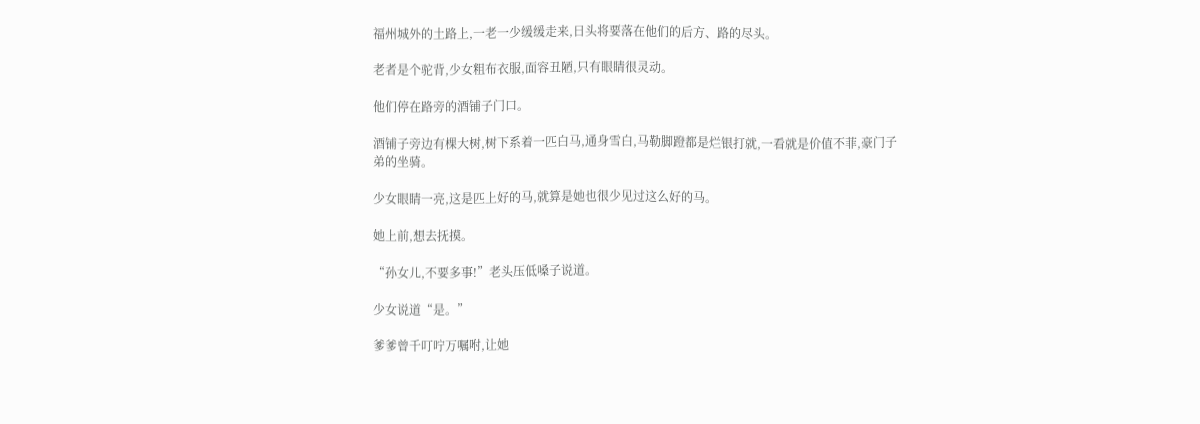福州城外的土路上,一老一少缓缓走来,日头将要落在他们的后方、路的尽头。

老者是个驼背,少女粗布衣服,面容丑陋,只有眼睛很灵动。

他们停在路旁的酒铺子门口。

酒铺子旁边有棵大树,树下系着一匹白马,通身雪白,马勒脚蹬都是烂银打就,一看就是价值不菲,豪门子弟的坐骑。

少女眼睛一亮,这是匹上好的马,就算是她也很少见过这么好的马。

她上前,想去抚摸。

“孙女儿,不要多事!”老头压低嗓子说道。

少女说道“是。”

爹爹曾千叮咛万嘱咐,让她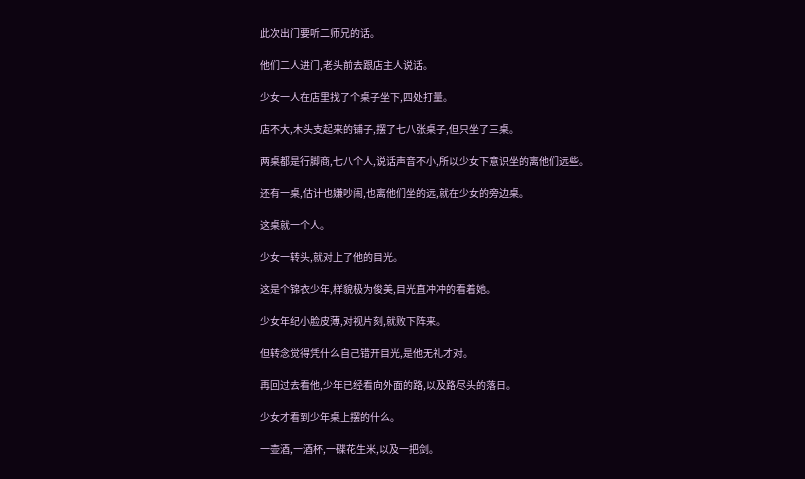此次出门要听二师兄的话。

他们二人进门,老头前去跟店主人说话。

少女一人在店里找了个桌子坐下,四处打量。

店不大,木头支起来的铺子,摆了七八张桌子,但只坐了三桌。

两桌都是行脚商,七八个人,说话声音不小,所以少女下意识坐的离他们远些。

还有一桌,估计也嫌吵闹,也离他们坐的远,就在少女的旁边桌。

这桌就一个人。

少女一转头,就对上了他的目光。

这是个锦衣少年,样貌极为俊美,目光直冲冲的看着她。

少女年纪小脸皮薄,对视片刻,就败下阵来。

但转念觉得凭什么自己错开目光,是他无礼才对。

再回过去看他,少年已经看向外面的路,以及路尽头的落日。

少女才看到少年桌上摆的什么。

一壶酒,一酒杯,一碟花生米,以及一把剑。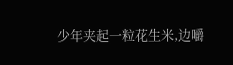少年夹起一粒花生米,边嚼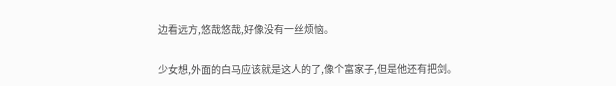边看远方,悠哉悠哉,好像没有一丝烦恼。

少女想,外面的白马应该就是这人的了,像个富家子,但是他还有把剑。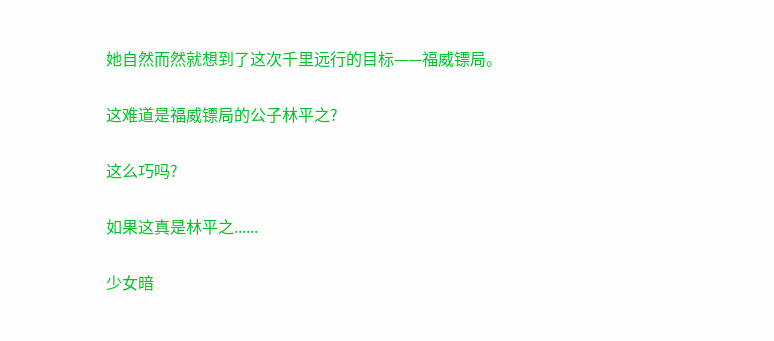她自然而然就想到了这次千里远行的目标——福威镖局。

这难道是福威镖局的公子林平之?

这么巧吗?

如果这真是林平之......

少女暗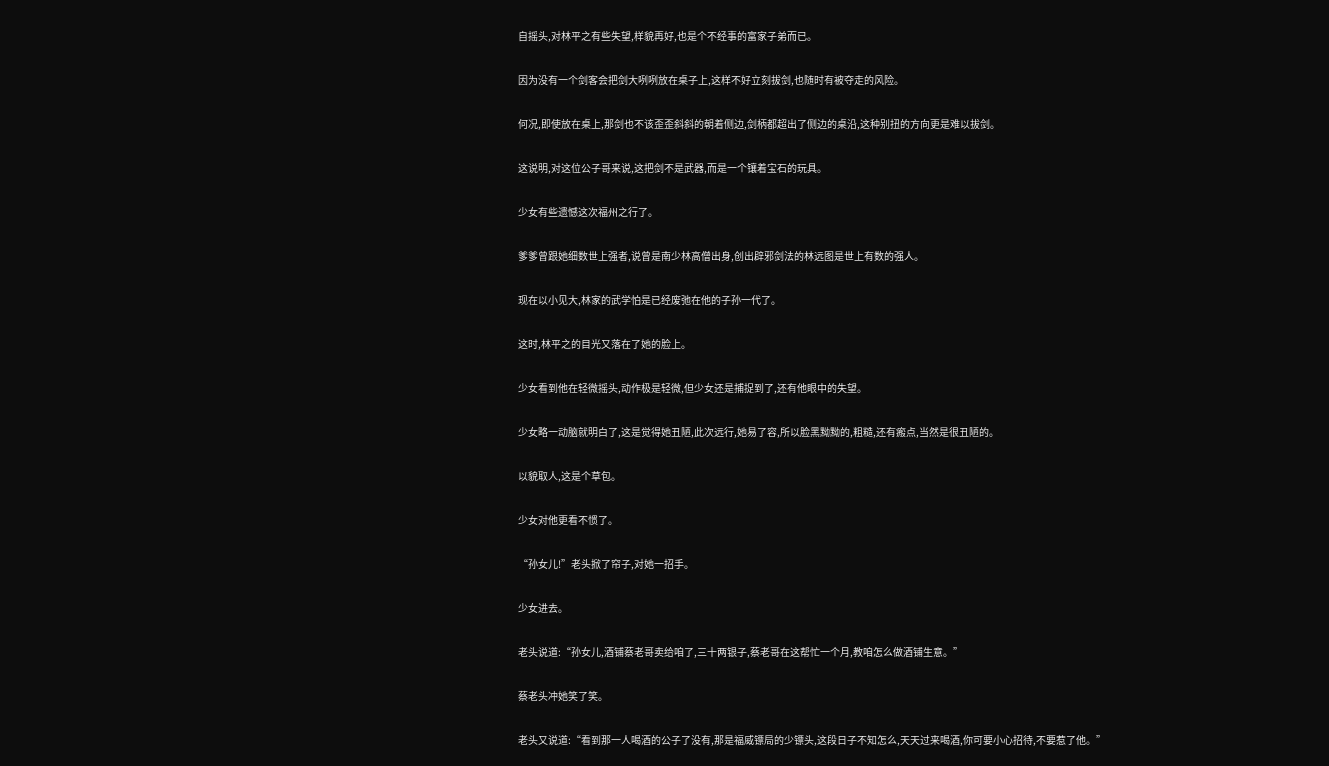自摇头,对林平之有些失望,样貌再好,也是个不经事的富家子弟而已。

因为没有一个剑客会把剑大咧咧放在桌子上,这样不好立刻拔剑,也随时有被夺走的风险。

何况,即使放在桌上,那剑也不该歪歪斜斜的朝着侧边,剑柄都超出了侧边的桌沿,这种别扭的方向更是难以拔剑。

这说明,对这位公子哥来说,这把剑不是武器,而是一个镶着宝石的玩具。

少女有些遗憾这次福州之行了。

爹爹曾跟她细数世上强者,说曾是南少林高僧出身,创出辟邪剑法的林远图是世上有数的强人。

现在以小见大,林家的武学怕是已经废弛在他的子孙一代了。

这时,林平之的目光又落在了她的脸上。

少女看到他在轻微摇头,动作极是轻微,但少女还是捕捉到了,还有他眼中的失望。

少女略一动脑就明白了,这是觉得她丑陋,此次远行,她易了容,所以脸黑黝黝的,粗糙,还有瘢点,当然是很丑陋的。

以貌取人,这是个草包。

少女对他更看不惯了。

“孙女儿!”老头掀了帘子,对她一招手。

少女进去。

老头说道:“孙女儿,酒铺蔡老哥卖给咱了,三十两银子,蔡老哥在这帮忙一个月,教咱怎么做酒铺生意。”

蔡老头冲她笑了笑。

老头又说道:“看到那一人喝酒的公子了没有,那是福威镖局的少镖头,这段日子不知怎么,天天过来喝酒,你可要小心招待,不要惹了他。”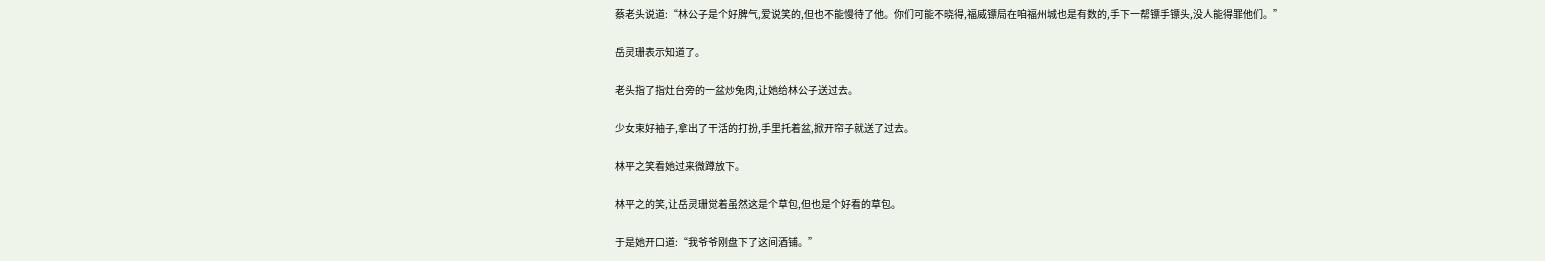蔡老头说道:“林公子是个好脾气,爱说笑的,但也不能慢待了他。你们可能不晓得,福威镖局在咱福州城也是有数的,手下一帮镖手镖头,没人能得罪他们。”

岳灵珊表示知道了。

老头指了指灶台旁的一盆炒兔肉,让她给林公子送过去。

少女束好袖子,拿出了干活的打扮,手里托着盆,掀开帘子就送了过去。

林平之笑看她过来微蹲放下。

林平之的笑,让岳灵珊觉着虽然这是个草包,但也是个好看的草包。

于是她开口道:“我爷爷刚盘下了这间酒铺。”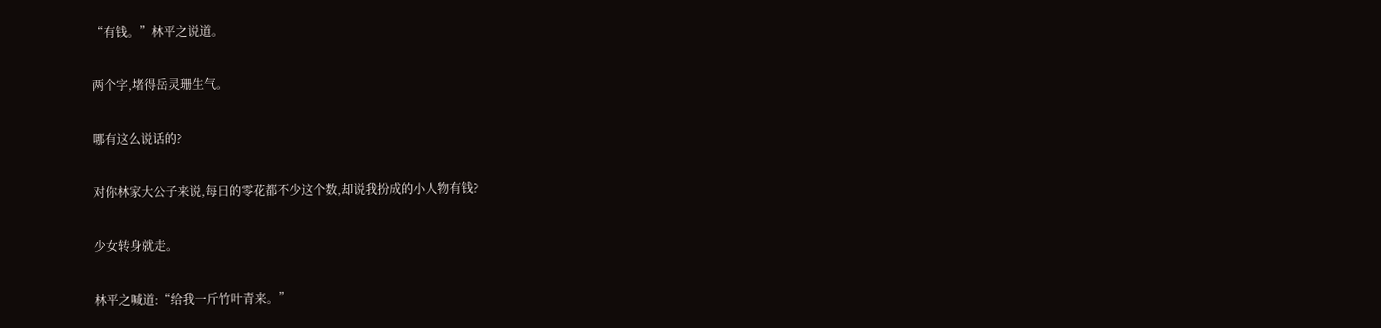“有钱。”林平之说道。

两个字,堵得岳灵珊生气。

哪有这么说话的?

对你林家大公子来说,每日的零花都不少这个数,却说我扮成的小人物有钱?

少女转身就走。

林平之喊道:“给我一斤竹叶青来。”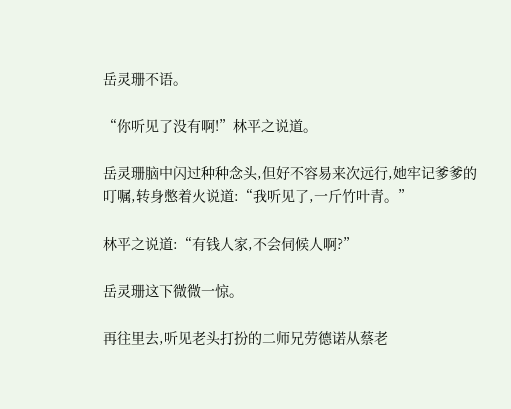岳灵珊不语。

“你听见了没有啊!”林平之说道。

岳灵珊脑中闪过种种念头,但好不容易来次远行,她牢记爹爹的叮嘱,转身憋着火说道:“我听见了,一斤竹叶青。”

林平之说道:“有钱人家,不会伺候人啊?”

岳灵珊这下微微一惊。

再往里去,听见老头打扮的二师兄劳德诺从蔡老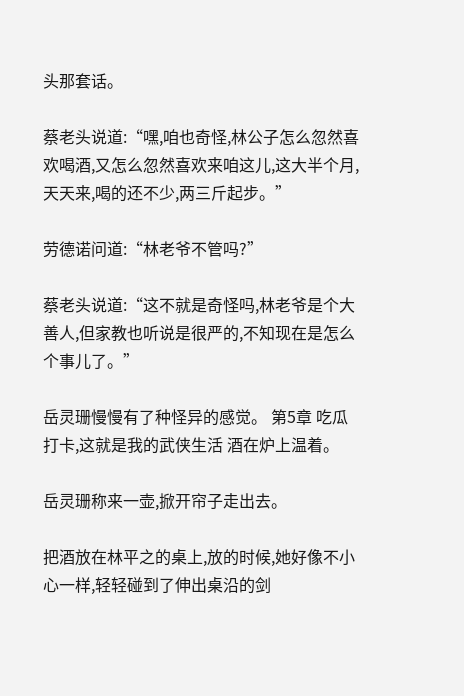头那套话。

蔡老头说道:“嘿,咱也奇怪,林公子怎么忽然喜欢喝酒,又怎么忽然喜欢来咱这儿,这大半个月,天天来,喝的还不少,两三斤起步。”

劳德诺问道:“林老爷不管吗?”

蔡老头说道:“这不就是奇怪吗,林老爷是个大善人,但家教也听说是很严的,不知现在是怎么个事儿了。”

岳灵珊慢慢有了种怪异的感觉。 第5章 吃瓜打卡,这就是我的武侠生活 酒在炉上温着。

岳灵珊称来一壶,掀开帘子走出去。

把酒放在林平之的桌上,放的时候,她好像不小心一样,轻轻碰到了伸出桌沿的剑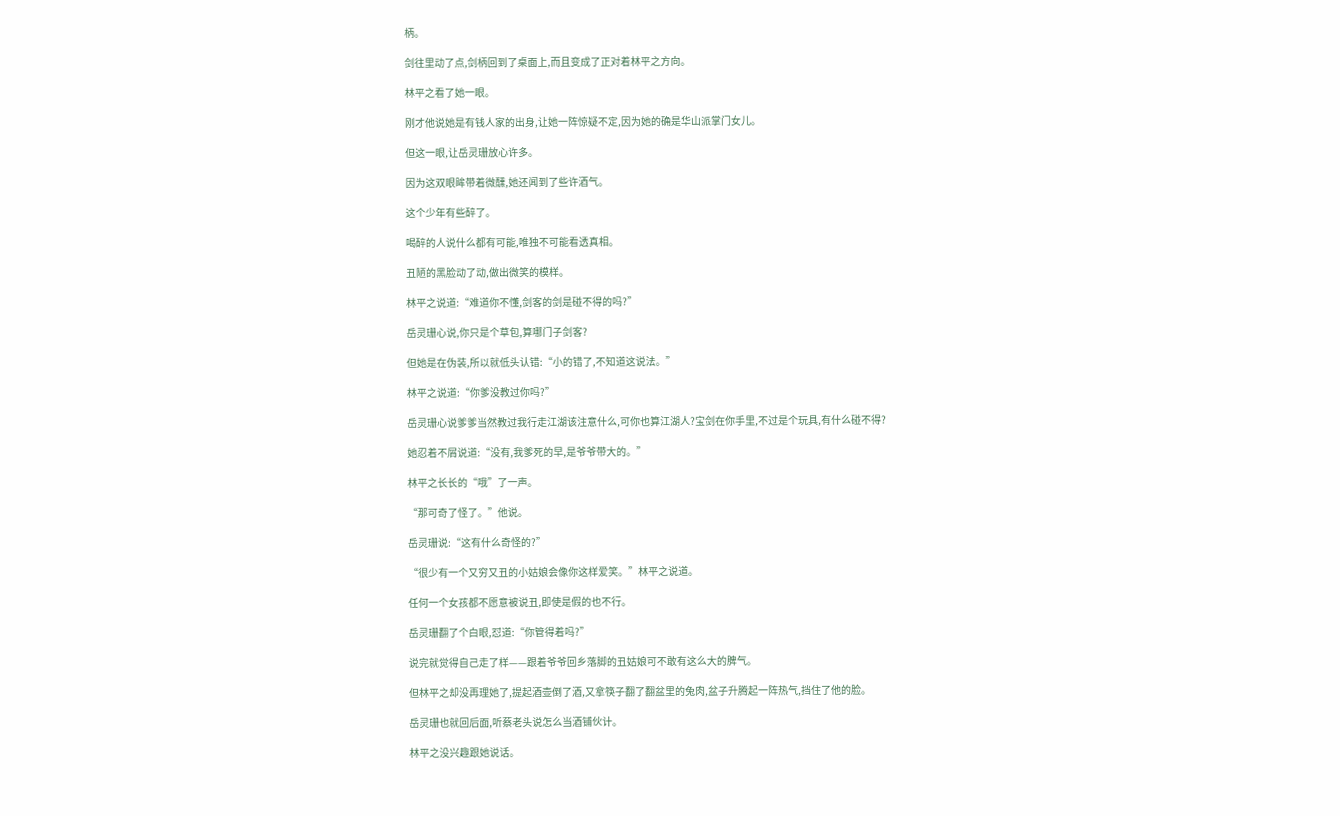柄。

剑往里动了点,剑柄回到了桌面上,而且变成了正对着林平之方向。

林平之看了她一眼。

刚才他说她是有钱人家的出身,让她一阵惊疑不定,因为她的确是华山派掌门女儿。

但这一眼,让岳灵珊放心许多。

因为这双眼眸带着微醺,她还闻到了些许酒气。

这个少年有些醉了。

喝醉的人说什么都有可能,唯独不可能看透真相。

丑陋的黑脸动了动,做出微笑的模样。

林平之说道:“难道你不懂,剑客的剑是碰不得的吗?”

岳灵珊心说,你只是个草包,算哪门子剑客?

但她是在伪装,所以就低头认错:“小的错了,不知道这说法。”

林平之说道:“你爹没教过你吗?”

岳灵珊心说爹爹当然教过我行走江湖该注意什么,可你也算江湖人?宝剑在你手里,不过是个玩具,有什么碰不得?

她忍着不屑说道:“没有,我爹死的早,是爷爷带大的。”

林平之长长的“哦”了一声。

“那可奇了怪了。”他说。

岳灵珊说:“这有什么奇怪的?”

“很少有一个又穷又丑的小姑娘会像你这样爱笑。”林平之说道。

任何一个女孩都不愿意被说丑,即使是假的也不行。

岳灵珊翻了个白眼,怼道:“你管得着吗?”

说完就觉得自己走了样——跟着爷爷回乡落脚的丑姑娘可不敢有这么大的脾气。

但林平之却没再理她了,提起酒壶倒了酒,又拿筷子翻了翻盆里的兔肉,盆子升腾起一阵热气,挡住了他的脸。

岳灵珊也就回后面,听蔡老头说怎么当酒铺伙计。

林平之没兴趣跟她说话。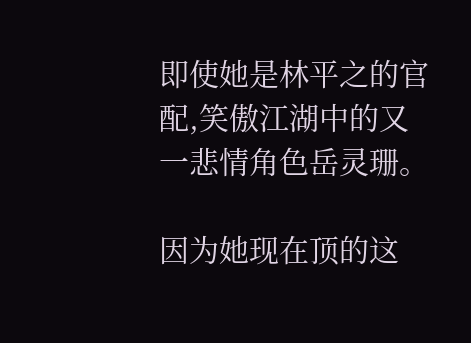即使她是林平之的官配,笑傲江湖中的又一悲情角色岳灵珊。

因为她现在顶的这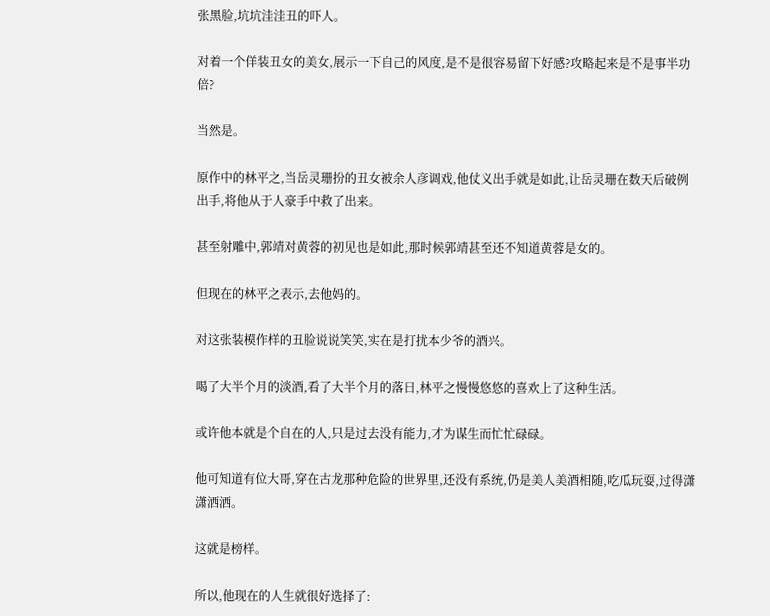张黑脸,坑坑洼洼丑的吓人。

对着一个佯装丑女的美女,展示一下自己的风度,是不是很容易留下好感?攻略起来是不是事半功倍?

当然是。

原作中的林平之,当岳灵珊扮的丑女被余人彦调戏,他仗义出手就是如此,让岳灵珊在数天后破例出手,将他从于人豪手中救了出来。

甚至射雕中,郭靖对黄蓉的初见也是如此,那时候郭靖甚至还不知道黄蓉是女的。

但现在的林平之表示,去他妈的。

对这张装模作样的丑脸说说笑笑,实在是打扰本少爷的酒兴。

喝了大半个月的淡酒,看了大半个月的落日,林平之慢慢悠悠的喜欢上了这种生活。

或许他本就是个自在的人,只是过去没有能力,才为谋生而忙忙碌碌。

他可知道有位大哥,穿在古龙那种危险的世界里,还没有系统,仍是美人美酒相随,吃瓜玩耍,过得潇潇洒洒。

这就是榜样。

所以,他现在的人生就很好选择了: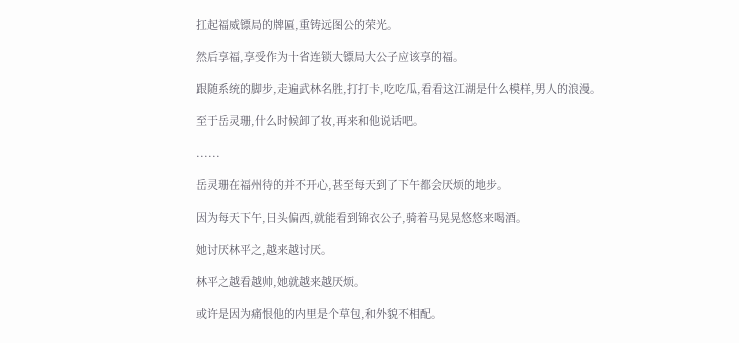扛起福威镖局的牌匾,重铸远图公的荣光。

然后享福,享受作为十省连锁大镖局大公子应该享的福。

跟随系统的脚步,走遍武林名胜,打打卡,吃吃瓜,看看这江湖是什么模样,男人的浪漫。

至于岳灵珊,什么时候卸了妆,再来和他说话吧。

......

岳灵珊在福州待的并不开心,甚至每天到了下午都会厌烦的地步。

因为每天下午,日头偏西,就能看到锦衣公子,骑着马晃晃悠悠来喝酒。

她讨厌林平之,越来越讨厌。

林平之越看越帅,她就越来越厌烦。

或许是因为痛恨他的内里是个草包,和外貌不相配。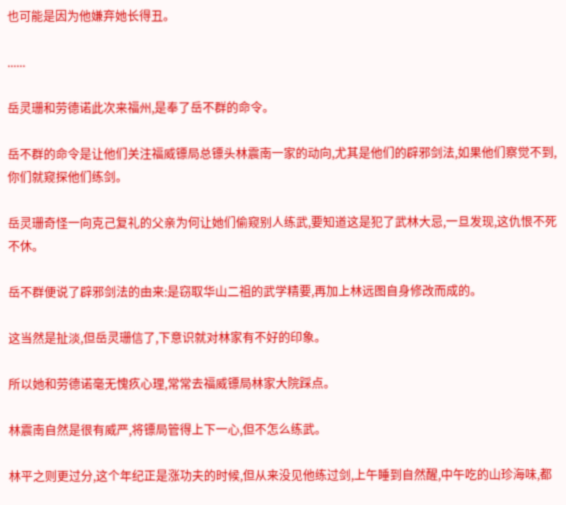也可能是因为他嫌弃她长得丑。

......

岳灵珊和劳德诺此次来福州,是奉了岳不群的命令。

岳不群的命令是让他们关注福威镖局总镖头林震南一家的动向,尤其是他们的辟邪剑法,如果他们察觉不到,你们就窥探他们练剑。

岳灵珊奇怪一向克己复礼的父亲为何让她们偷窥别人练武,要知道这是犯了武林大忌,一旦发现,这仇恨不死不休。

岳不群便说了辟邪剑法的由来:是窃取华山二祖的武学精要,再加上林远图自身修改而成的。

这当然是扯淡,但岳灵珊信了,下意识就对林家有不好的印象。

所以她和劳德诺毫无愧疚心理,常常去福威镖局林家大院踩点。

林震南自然是很有威严,将镖局管得上下一心,但不怎么练武。

林平之则更过分,这个年纪正是涨功夫的时候,但从来没见他练过剑,上午睡到自然醒,中午吃的山珍海味,都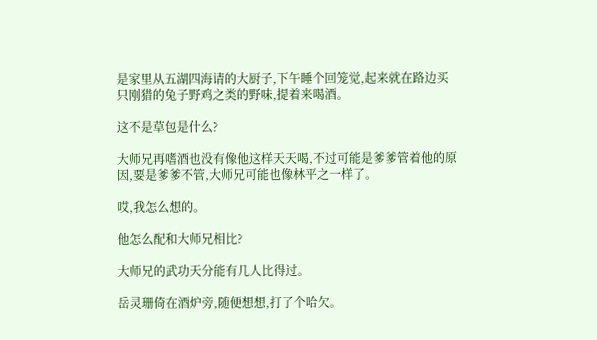是家里从五湖四海请的大厨子,下午睡个回笼觉,起来就在路边买只刚猎的兔子野鸡之类的野味,提着来喝酒。

这不是草包是什么?

大师兄再嗜酒也没有像他这样天天喝,不过可能是爹爹管着他的原因,要是爹爹不管,大师兄可能也像林平之一样了。

哎,我怎么想的。

他怎么配和大师兄相比?

大师兄的武功天分能有几人比得过。

岳灵珊倚在酒炉旁,随便想想,打了个哈欠。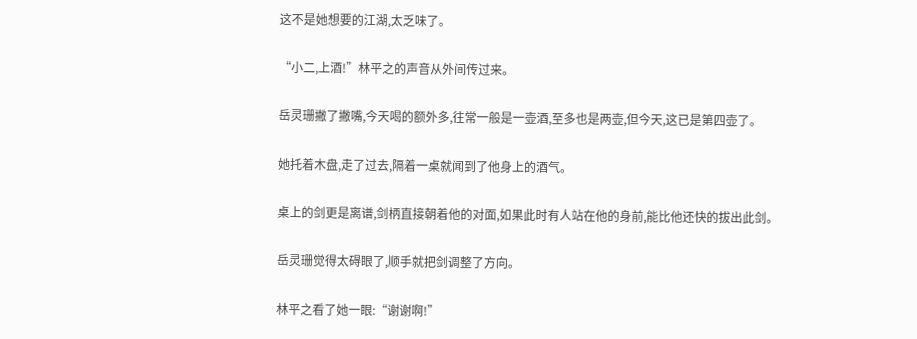这不是她想要的江湖,太乏味了。

“小二,上酒!”林平之的声音从外间传过来。

岳灵珊撇了撇嘴,今天喝的额外多,往常一般是一壶酒,至多也是两壶,但今天,这已是第四壶了。

她托着木盘,走了过去,隔着一桌就闻到了他身上的酒气。

桌上的剑更是离谱,剑柄直接朝着他的对面,如果此时有人站在他的身前,能比他还快的拔出此剑。

岳灵珊觉得太碍眼了,顺手就把剑调整了方向。

林平之看了她一眼:“谢谢啊!”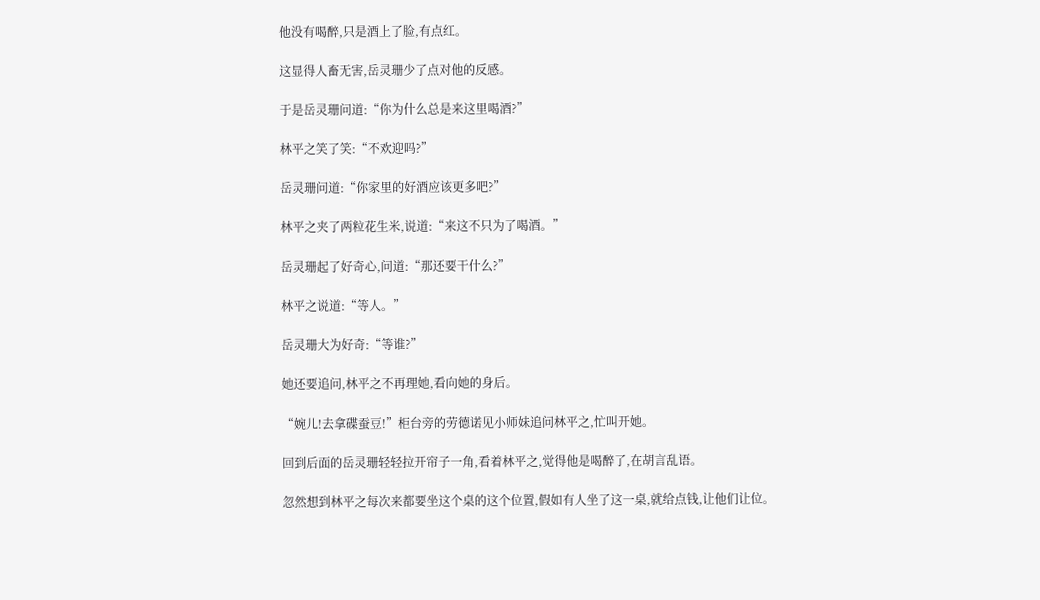他没有喝醉,只是酒上了脸,有点红。

这显得人畜无害,岳灵珊少了点对他的反感。

于是岳灵珊问道:“你为什么总是来这里喝酒?”

林平之笑了笑:“不欢迎吗?”

岳灵珊问道:“你家里的好酒应该更多吧?”

林平之夹了两粒花生米,说道:“来这不只为了喝酒。”

岳灵珊起了好奇心,问道:“那还要干什么?”

林平之说道:“等人。”

岳灵珊大为好奇:“等谁?”

她还要追问,林平之不再理她,看向她的身后。

“婉儿!去拿碟蚕豆!”柜台旁的劳德诺见小师妹追问林平之,忙叫开她。

回到后面的岳灵珊轻轻拉开帘子一角,看着林平之,觉得他是喝醉了,在胡言乱语。

忽然想到林平之每次来都要坐这个桌的这个位置,假如有人坐了这一桌,就给点钱,让他们让位。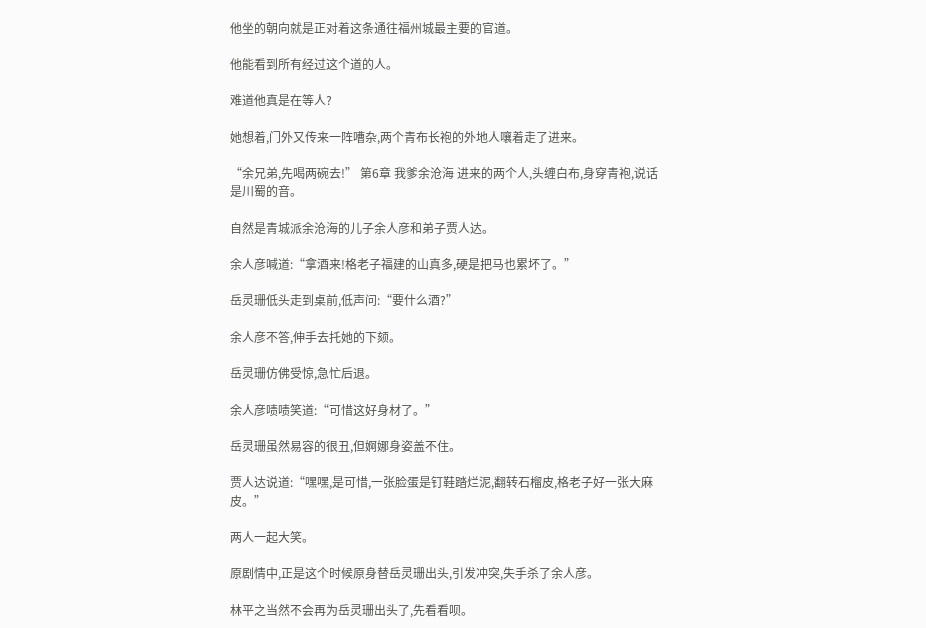他坐的朝向就是正对着这条通往福州城最主要的官道。

他能看到所有经过这个道的人。

难道他真是在等人?

她想着,门外又传来一阵嘈杂,两个青布长袍的外地人嚷着走了进来。

“余兄弟,先喝两碗去!” 第6章 我爹余沧海 进来的两个人,头缠白布,身穿青袍,说话是川蜀的音。

自然是青城派余沧海的儿子余人彦和弟子贾人达。

余人彦喊道:“拿酒来!格老子福建的山真多,硬是把马也累坏了。”

岳灵珊低头走到桌前,低声问:“要什么酒?”

余人彦不答,伸手去托她的下颏。

岳灵珊仿佛受惊,急忙后退。

余人彦啧啧笑道:“可惜这好身材了。”

岳灵珊虽然易容的很丑,但婀娜身姿盖不住。

贾人达说道:“嘿嘿,是可惜,一张脸蛋是钉鞋踏烂泥,翻转石榴皮,格老子好一张大麻皮。”

两人一起大笑。

原剧情中,正是这个时候原身替岳灵珊出头,引发冲突,失手杀了余人彦。

林平之当然不会再为岳灵珊出头了,先看看呗。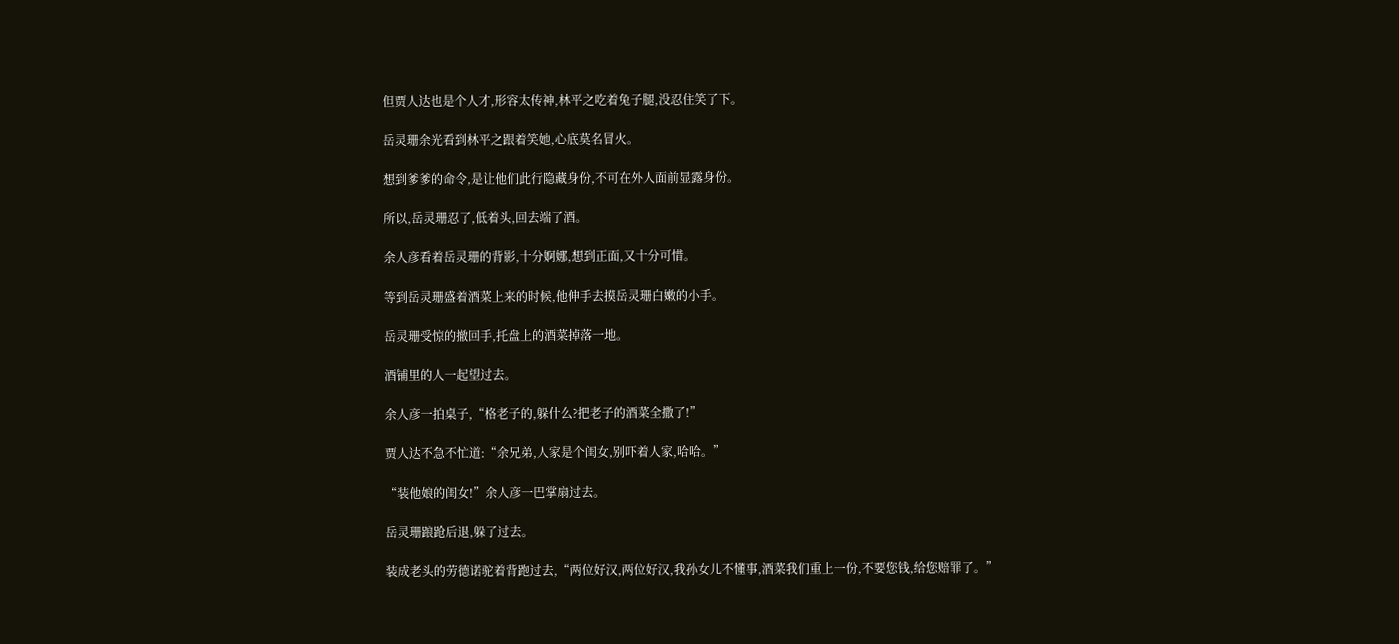但贾人达也是个人才,形容太传神,林平之吃着兔子腿,没忍住笑了下。

岳灵珊余光看到林平之跟着笑她,心底莫名冒火。

想到爹爹的命令,是让他们此行隐藏身份,不可在外人面前显露身份。

所以,岳灵珊忍了,低着头,回去端了酒。

余人彦看着岳灵珊的背影,十分婀娜,想到正面,又十分可惜。

等到岳灵珊盛着酒菜上来的时候,他伸手去摸岳灵珊白嫩的小手。

岳灵珊受惊的撤回手,托盘上的酒菜掉落一地。

酒铺里的人一起望过去。

余人彦一拍桌子,“格老子的,躲什么?把老子的酒菜全撒了!”

贾人达不急不忙道:“余兄弟,人家是个闺女,别吓着人家,哈哈。”

“装他娘的闺女!”余人彦一巴掌扇过去。

岳灵珊踉跄后退,躲了过去。

装成老头的劳德诺驼着背跑过去,“两位好汉,两位好汉,我孙女儿不懂事,酒菜我们重上一份,不要您钱,给您赔罪了。”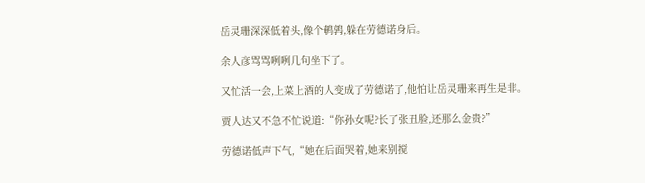岳灵珊深深低着头,像个鹌鹑,躲在劳德诺身后。

余人彦骂骂咧咧几句坐下了。

又忙活一会,上菜上酒的人变成了劳德诺了,他怕让岳灵珊来再生是非。

贾人达又不急不忙说道:“你孙女呢?长了张丑脸,还那么金贵?”

劳德诺低声下气,“她在后面哭着,她来别搅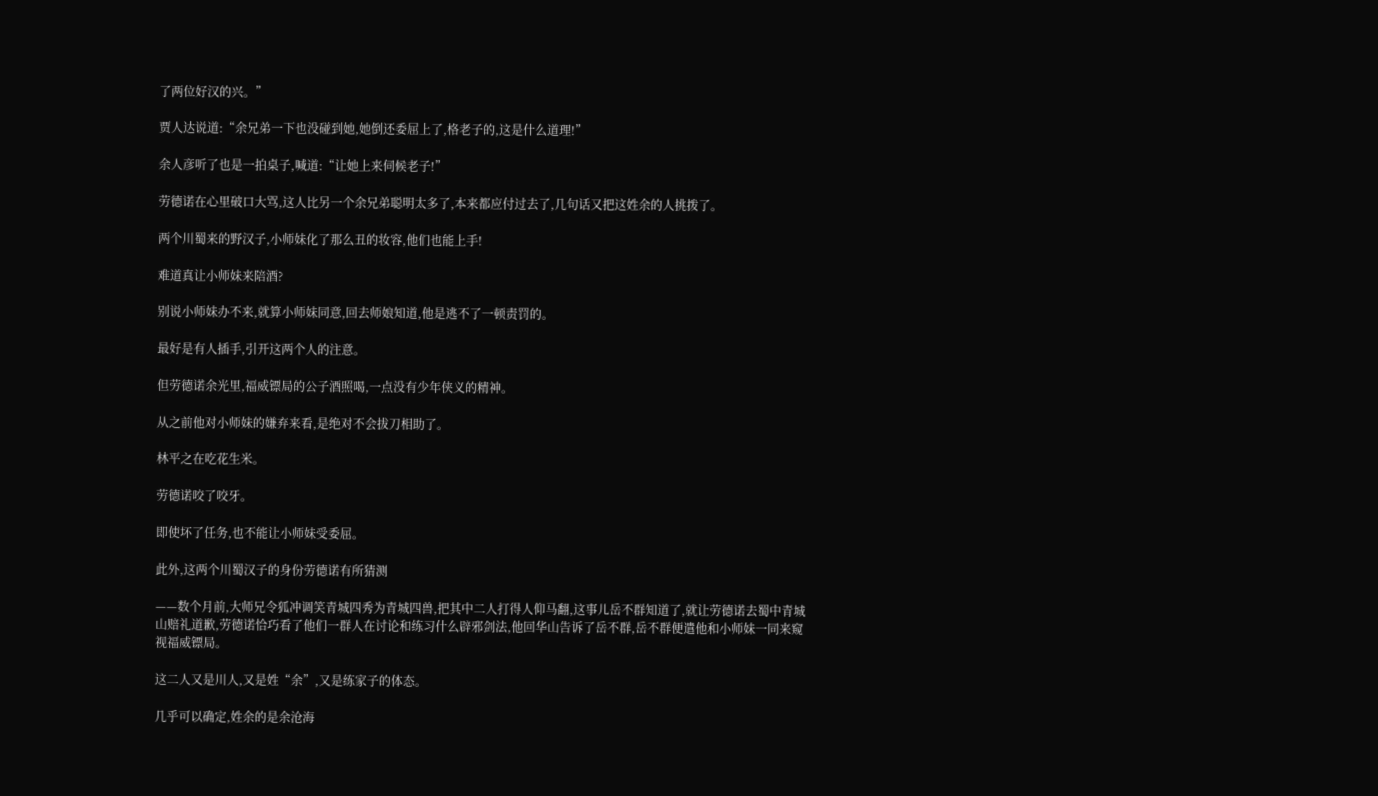了两位好汉的兴。”

贾人达说道:“余兄弟一下也没碰到她,她倒还委屈上了,格老子的,这是什么道理!”

余人彦听了也是一拍桌子,喊道:“让她上来伺候老子!”

劳德诺在心里破口大骂,这人比另一个余兄弟聪明太多了,本来都应付过去了,几句话又把这姓余的人挑拨了。

两个川蜀来的野汉子,小师妹化了那么丑的妆容,他们也能上手!

难道真让小师妹来陪酒?

别说小师妹办不来,就算小师妹同意,回去师娘知道,他是逃不了一顿责罚的。

最好是有人插手,引开这两个人的注意。

但劳德诺余光里,福威镖局的公子酒照喝,一点没有少年侠义的精神。

从之前他对小师妹的嫌弃来看,是绝对不会拔刀相助了。

林平之在吃花生米。

劳德诺咬了咬牙。

即使坏了任务,也不能让小师妹受委屈。

此外,这两个川蜀汉子的身份劳德诺有所猜测

——数个月前,大师兄令狐冲调笑青城四秀为青城四兽,把其中二人打得人仰马翻,这事儿岳不群知道了,就让劳德诺去蜀中青城山赔礼道歉,劳德诺恰巧看了他们一群人在讨论和练习什么辟邪剑法,他回华山告诉了岳不群,岳不群便遣他和小师妹一同来窥视福威镖局。

这二人又是川人,又是姓“余”,又是练家子的体态。

几乎可以确定,姓余的是余沧海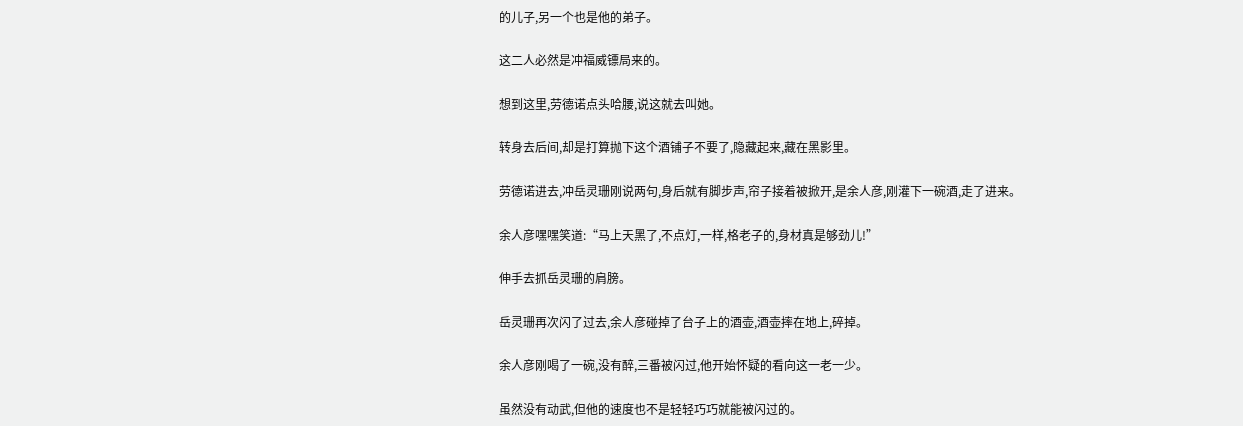的儿子,另一个也是他的弟子。

这二人必然是冲福威镖局来的。

想到这里,劳德诺点头哈腰,说这就去叫她。

转身去后间,却是打算抛下这个酒铺子不要了,隐藏起来,藏在黑影里。

劳德诺进去,冲岳灵珊刚说两句,身后就有脚步声,帘子接着被掀开,是余人彦,刚灌下一碗酒,走了进来。

余人彦嘿嘿笑道:“马上天黑了,不点灯,一样,格老子的,身材真是够劲儿!”

伸手去抓岳灵珊的肩膀。

岳灵珊再次闪了过去,余人彦碰掉了台子上的酒壶,酒壶摔在地上,碎掉。

余人彦刚喝了一碗,没有醉,三番被闪过,他开始怀疑的看向这一老一少。

虽然没有动武,但他的速度也不是轻轻巧巧就能被闪过的。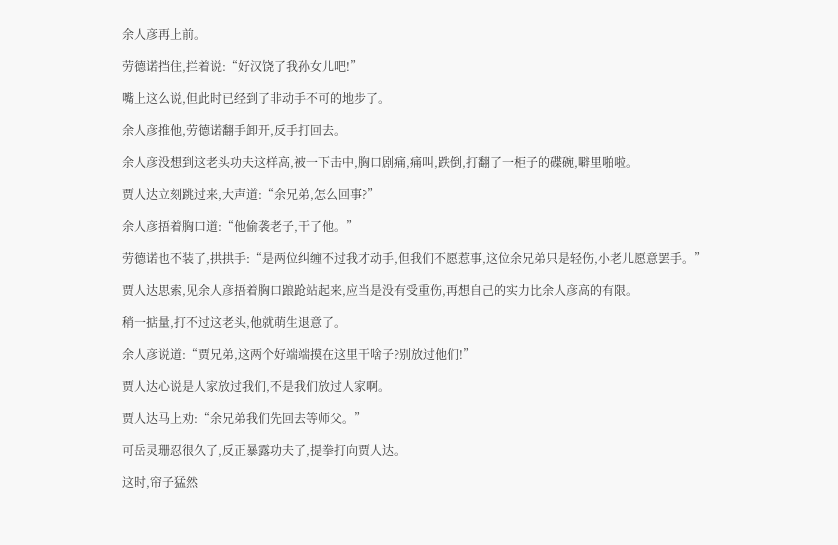余人彦再上前。

劳德诺挡住,拦着说:“好汉饶了我孙女儿吧!”

嘴上这么说,但此时已经到了非动手不可的地步了。

余人彦推他,劳德诺翻手卸开,反手打回去。

余人彦没想到这老头功夫这样高,被一下击中,胸口剧痛,痛叫,跌倒,打翻了一柜子的碟碗,噼里啪啦。

贾人达立刻跳过来,大声道:“余兄弟,怎么回事?”

余人彦捂着胸口道:“他偷袭老子,干了他。”

劳德诺也不装了,拱拱手:“是两位纠缠不过我才动手,但我们不愿惹事,这位余兄弟只是轻伤,小老儿愿意罢手。”

贾人达思索,见余人彦捂着胸口踉跄站起来,应当是没有受重伤,再想自己的实力比余人彦高的有限。

稍一掂量,打不过这老头,他就萌生退意了。

余人彦说道:“贾兄弟,这两个好端端摸在这里干啥子?别放过他们!”

贾人达心说是人家放过我们,不是我们放过人家啊。

贾人达马上劝:“余兄弟我们先回去等师父。”

可岳灵珊忍很久了,反正暴露功夫了,提拳打向贾人达。

这时,帘子猛然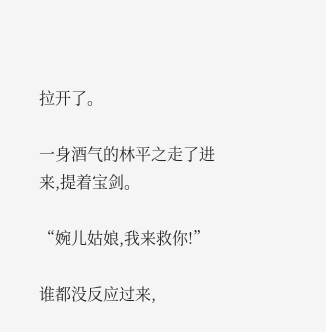拉开了。

一身酒气的林平之走了进来,提着宝剑。

“婉儿姑娘,我来救你!”

谁都没反应过来,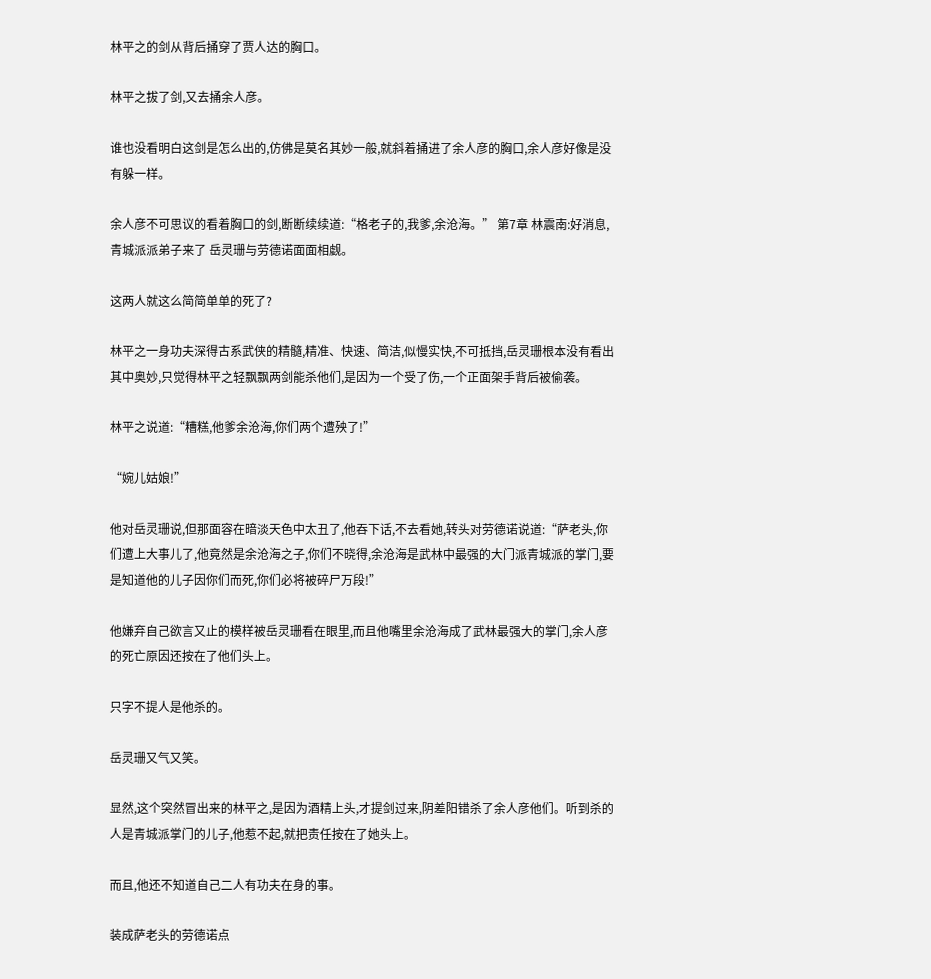林平之的剑从背后捅穿了贾人达的胸口。

林平之拔了剑,又去捅余人彦。

谁也没看明白这剑是怎么出的,仿佛是莫名其妙一般,就斜着捅进了余人彦的胸口,余人彦好像是没有躲一样。

余人彦不可思议的看着胸口的剑,断断续续道:“格老子的,我爹,余沧海。” 第7章 林震南:好消息,青城派派弟子来了 岳灵珊与劳德诺面面相觑。

这两人就这么简简单单的死了?

林平之一身功夫深得古系武侠的精髓,精准、快速、简洁,似慢实快,不可抵挡,岳灵珊根本没有看出其中奥妙,只觉得林平之轻飘飘两剑能杀他们,是因为一个受了伤,一个正面架手背后被偷袭。

林平之说道:“糟糕,他爹余沧海,你们两个遭殃了!”

“婉儿姑娘!”

他对岳灵珊说,但那面容在暗淡天色中太丑了,他吞下话,不去看她,转头对劳德诺说道:“萨老头,你们遭上大事儿了,他竟然是余沧海之子,你们不晓得,余沧海是武林中最强的大门派青城派的掌门,要是知道他的儿子因你们而死,你们必将被碎尸万段!”

他嫌弃自己欲言又止的模样被岳灵珊看在眼里,而且他嘴里余沧海成了武林最强大的掌门,余人彦的死亡原因还按在了他们头上。

只字不提人是他杀的。

岳灵珊又气又笑。

显然,这个突然冒出来的林平之,是因为酒精上头,才提剑过来,阴差阳错杀了余人彦他们。听到杀的人是青城派掌门的儿子,他惹不起,就把责任按在了她头上。

而且,他还不知道自己二人有功夫在身的事。

装成萨老头的劳德诺点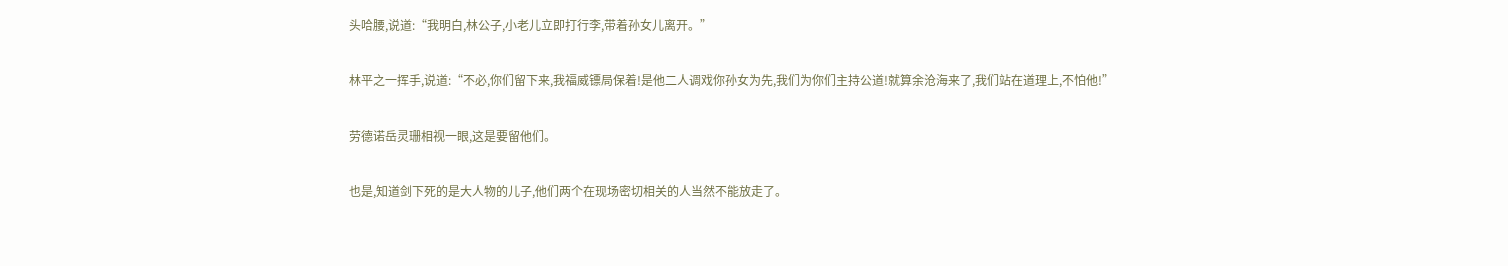头哈腰,说道:“我明白,林公子,小老儿立即打行李,带着孙女儿离开。”

林平之一挥手,说道:“不必,你们留下来,我福威镖局保着!是他二人调戏你孙女为先,我们为你们主持公道!就算余沧海来了,我们站在道理上,不怕他!”

劳德诺岳灵珊相视一眼,这是要留他们。

也是,知道剑下死的是大人物的儿子,他们两个在现场密切相关的人当然不能放走了。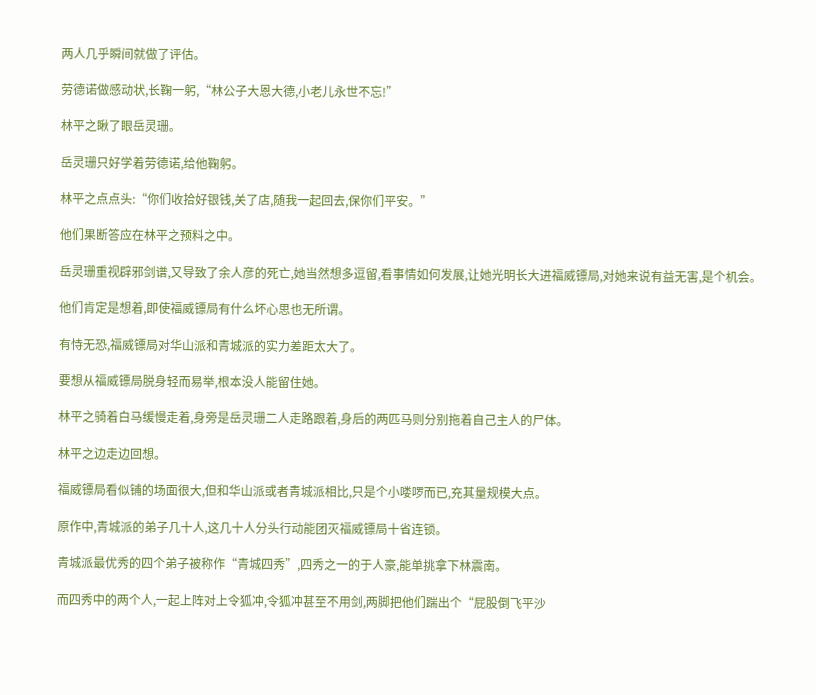两人几乎瞬间就做了评估。

劳德诺做感动状,长鞠一躬,“林公子大恩大德,小老儿永世不忘!”

林平之瞅了眼岳灵珊。

岳灵珊只好学着劳德诺,给他鞠躬。

林平之点点头:“你们收拾好银钱,关了店,随我一起回去,保你们平安。”

他们果断答应在林平之预料之中。

岳灵珊重视辟邪剑谱,又导致了余人彦的死亡,她当然想多逗留,看事情如何发展,让她光明长大进福威镖局,对她来说有益无害,是个机会。

他们肯定是想着,即使福威镖局有什么坏心思也无所谓。

有恃无恐,福威镖局对华山派和青城派的实力差距太大了。

要想从福威镖局脱身轻而易举,根本没人能留住她。

林平之骑着白马缓慢走着,身旁是岳灵珊二人走路跟着,身后的两匹马则分别拖着自己主人的尸体。

林平之边走边回想。

福威镖局看似铺的场面很大,但和华山派或者青城派相比,只是个小喽啰而已,充其量规模大点。

原作中,青城派的弟子几十人,这几十人分头行动能团灭福威镖局十省连锁。

青城派最优秀的四个弟子被称作“青城四秀”,四秀之一的于人豪,能单挑拿下林震南。

而四秀中的两个人,一起上阵对上令狐冲,令狐冲甚至不用剑,两脚把他们踹出个“屁股倒飞平沙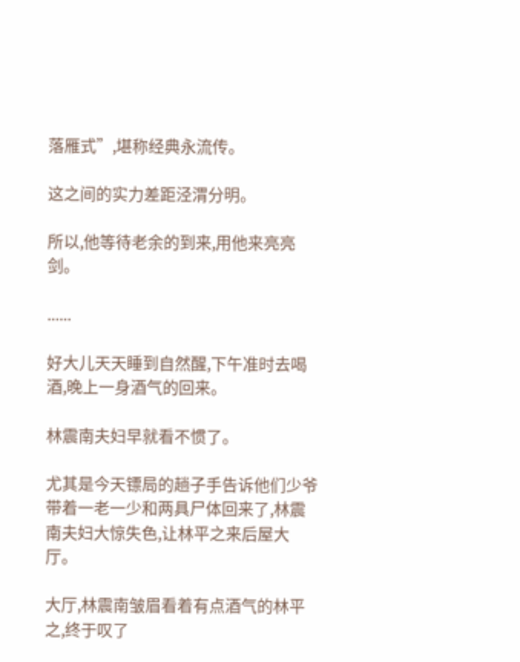落雁式”,堪称经典永流传。

这之间的实力差距泾渭分明。

所以,他等待老余的到来,用他来亮亮剑。

......

好大儿天天睡到自然醒,下午准时去喝酒,晚上一身酒气的回来。

林震南夫妇早就看不惯了。

尤其是今天镖局的趟子手告诉他们少爷带着一老一少和两具尸体回来了,林震南夫妇大惊失色,让林平之来后屋大厅。

大厅,林震南皱眉看着有点酒气的林平之,终于叹了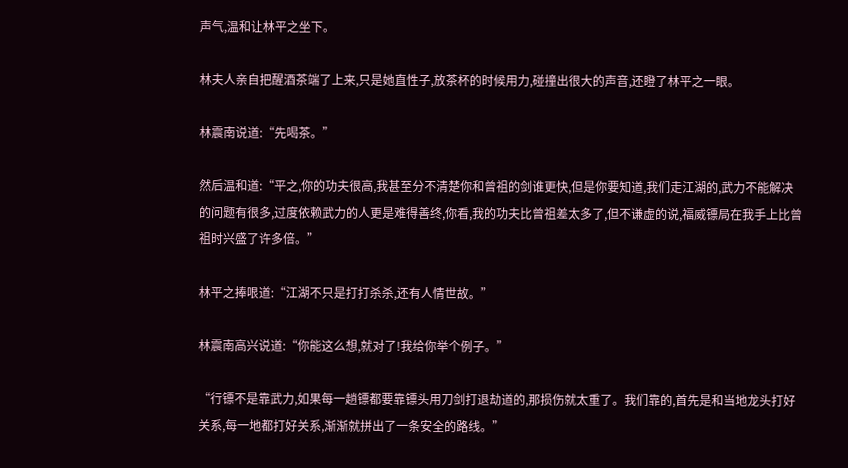声气,温和让林平之坐下。

林夫人亲自把醒酒茶端了上来,只是她直性子,放茶杯的时候用力,碰撞出很大的声音,还瞪了林平之一眼。

林震南说道:“先喝茶。”

然后温和道:“平之,你的功夫很高,我甚至分不清楚你和曾祖的剑谁更快,但是你要知道,我们走江湖的,武力不能解决的问题有很多,过度依赖武力的人更是难得善终,你看,我的功夫比曾祖差太多了,但不谦虚的说,福威镖局在我手上比曾祖时兴盛了许多倍。”

林平之捧哏道:“江湖不只是打打杀杀,还有人情世故。”

林震南高兴说道:“你能这么想,就对了!我给你举个例子。”

“行镖不是靠武力,如果每一趟镖都要靠镖头用刀剑打退劫道的,那损伤就太重了。我们靠的,首先是和当地龙头打好关系,每一地都打好关系,渐渐就拼出了一条安全的路线。”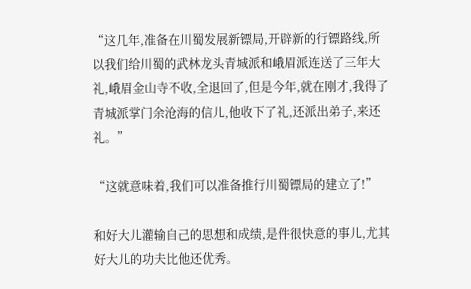“这几年,准备在川蜀发展新镖局,开辟新的行镖路线,所以我们给川蜀的武林龙头青城派和峨眉派连送了三年大礼,峨眉金山寺不收,全退回了,但是今年,就在刚才,我得了青城派掌门余沧海的信儿,他收下了礼,还派出弟子,来还礼。”

“这就意味着,我们可以准备推行川蜀镖局的建立了!”

和好大儿灌输自己的思想和成绩,是件很快意的事儿,尤其好大儿的功夫比他还优秀。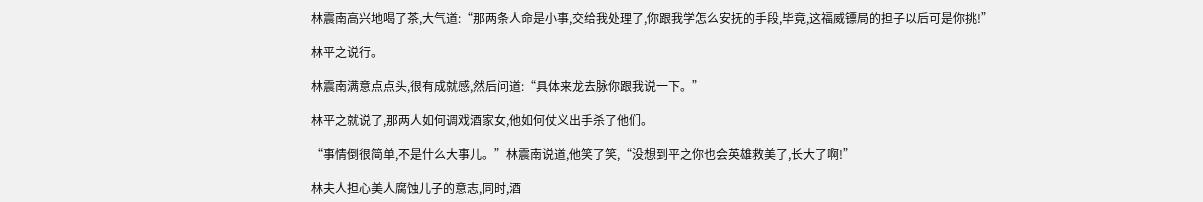林震南高兴地喝了茶,大气道:“那两条人命是小事,交给我处理了,你跟我学怎么安抚的手段,毕竟,这福威镖局的担子以后可是你挑!”

林平之说行。

林震南满意点点头,很有成就感,然后问道:“具体来龙去脉你跟我说一下。”

林平之就说了,那两人如何调戏酒家女,他如何仗义出手杀了他们。

“事情倒很简单,不是什么大事儿。”林震南说道,他笑了笑,“没想到平之你也会英雄救美了,长大了啊!”

林夫人担心美人腐蚀儿子的意志,同时,酒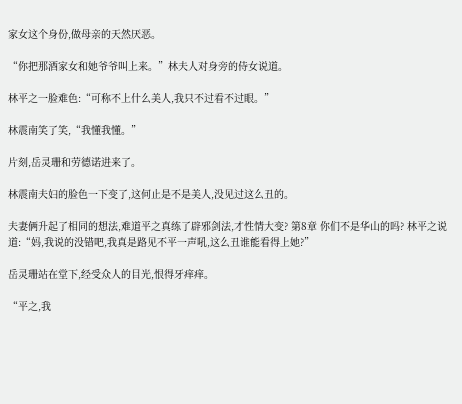家女这个身份,做母亲的天然厌恶。

“你把那酒家女和她爷爷叫上来。”林夫人对身旁的侍女说道。

林平之一脸难色:“可称不上什么美人,我只不过看不过眼。”

林震南笑了笑,“我懂我懂。”

片刻,岳灵珊和劳德诺进来了。

林震南夫妇的脸色一下变了,这何止是不是美人,没见过这么丑的。

夫妻俩升起了相同的想法,难道平之真练了辟邪剑法,才性情大变? 第8章 你们不是华山的吗? 林平之说道:“妈,我说的没错吧,我真是路见不平一声吼,这么丑谁能看得上她?”

岳灵珊站在堂下,经受众人的目光,恨得牙痒痒。

“平之,我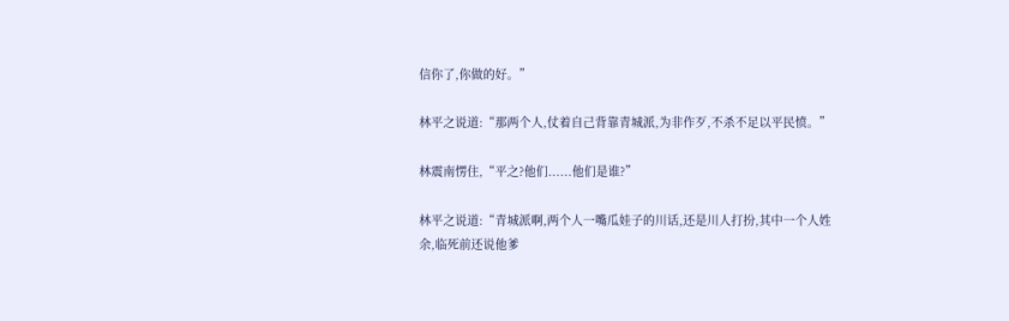信你了,你做的好。”

林平之说道:“那两个人,仗着自己背靠青城派,为非作歹,不杀不足以平民愤。”

林震南愣住,“平之?他们......他们是谁?”

林平之说道:“青城派啊,两个人一嘴瓜娃子的川话,还是川人打扮,其中一个人姓余,临死前还说他爹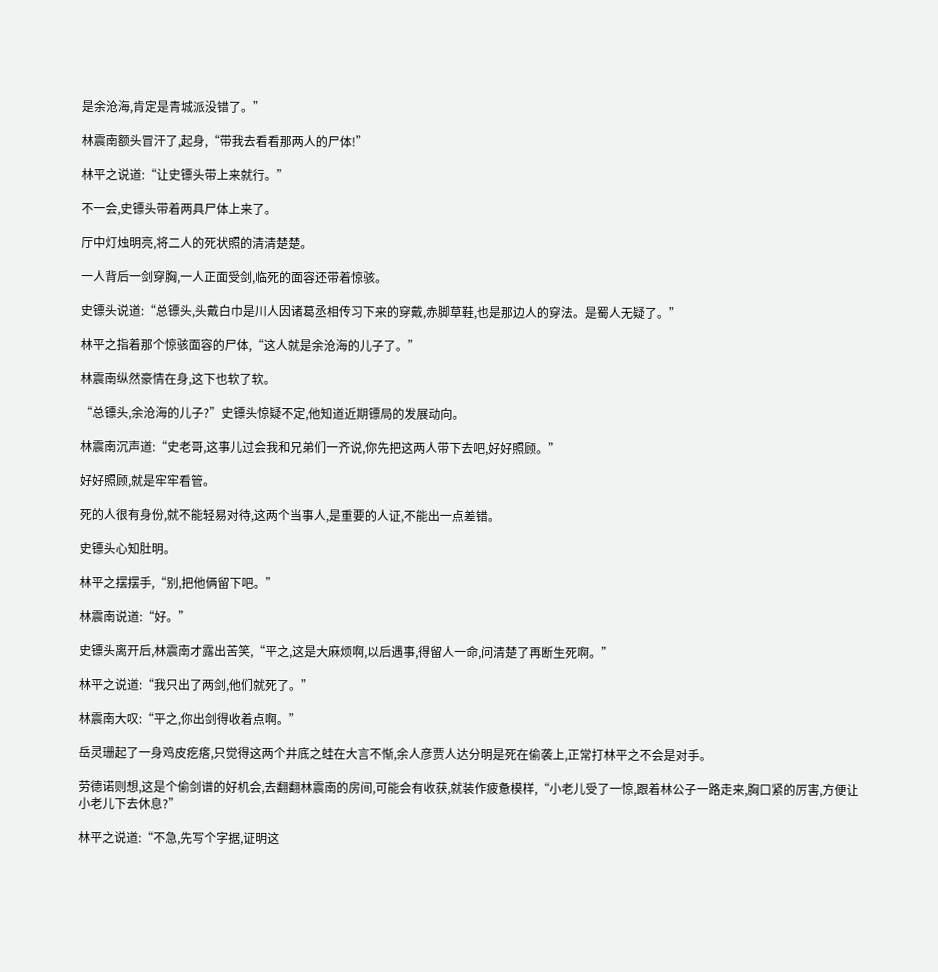是余沧海,肯定是青城派没错了。”

林震南额头冒汗了,起身,“带我去看看那两人的尸体!”

林平之说道:“让史镖头带上来就行。”

不一会,史镖头带着两具尸体上来了。

厅中灯烛明亮,将二人的死状照的清清楚楚。

一人背后一剑穿胸,一人正面受剑,临死的面容还带着惊骇。

史镖头说道:“总镖头,头戴白巾是川人因诸葛丞相传习下来的穿戴,赤脚草鞋,也是那边人的穿法。是蜀人无疑了。”

林平之指着那个惊骇面容的尸体,“这人就是余沧海的儿子了。”

林震南纵然豪情在身,这下也软了软。

“总镖头,余沧海的儿子?”史镖头惊疑不定,他知道近期镖局的发展动向。

林震南沉声道:“史老哥,这事儿过会我和兄弟们一齐说,你先把这两人带下去吧,好好照顾。”

好好照顾,就是牢牢看管。

死的人很有身份,就不能轻易对待,这两个当事人,是重要的人证,不能出一点差错。

史镖头心知肚明。

林平之摆摆手,“别,把他俩留下吧。”

林震南说道:“好。”

史镖头离开后,林震南才露出苦笑,“平之,这是大麻烦啊,以后遇事,得留人一命,问清楚了再断生死啊。”

林平之说道:“我只出了两剑,他们就死了。”

林震南大叹:“平之,你出剑得收着点啊。”

岳灵珊起了一身鸡皮疙瘩,只觉得这两个井底之蛙在大言不惭,余人彦贾人达分明是死在偷袭上,正常打林平之不会是对手。

劳德诺则想,这是个偷剑谱的好机会,去翻翻林震南的房间,可能会有收获,就装作疲惫模样,“小老儿受了一惊,跟着林公子一路走来,胸口紧的厉害,方便让小老儿下去休息?”

林平之说道:“不急,先写个字据,证明这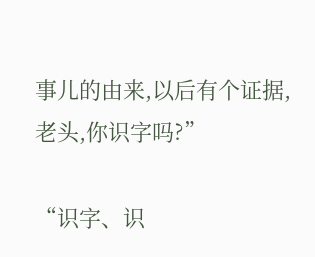事儿的由来,以后有个证据,老头,你识字吗?”

“识字、识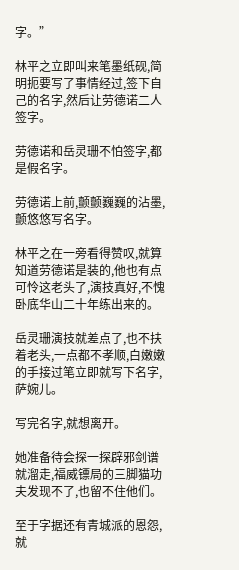字。”

林平之立即叫来笔墨纸砚,简明扼要写了事情经过,签下自己的名字,然后让劳德诺二人签字。

劳德诺和岳灵珊不怕签字,都是假名字。

劳德诺上前,颤颤巍巍的沾墨,颤悠悠写名字。

林平之在一旁看得赞叹,就算知道劳德诺是装的,他也有点可怜这老头了,演技真好,不愧卧底华山二十年练出来的。

岳灵珊演技就差点了,也不扶着老头,一点都不孝顺,白嫩嫩的手接过笔立即就写下名字,萨婉儿。

写完名字,就想离开。

她准备待会探一探辟邪剑谱就溜走,福威镖局的三脚猫功夫发现不了,也留不住他们。

至于字据还有青城派的恩怨,就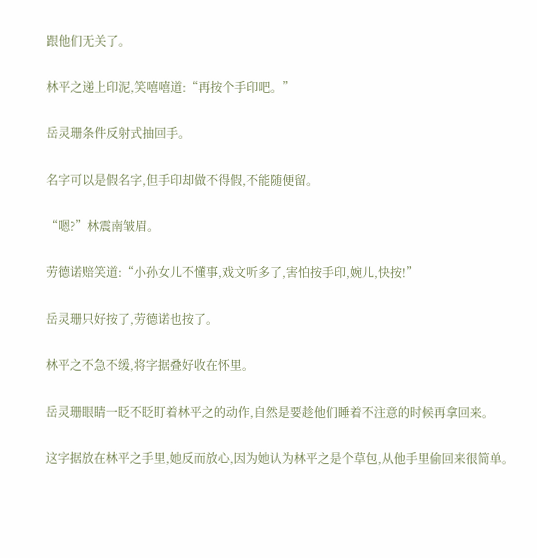跟他们无关了。

林平之递上印泥,笑嘻嘻道:“再按个手印吧。”

岳灵珊条件反射式抽回手。

名字可以是假名字,但手印却做不得假,不能随便留。

“嗯?”林震南皱眉。

劳德诺赔笑道:“小孙女儿不懂事,戏文听多了,害怕按手印,婉儿,快按!”

岳灵珊只好按了,劳德诺也按了。

林平之不急不缓,将字据叠好收在怀里。

岳灵珊眼睛一眨不眨盯着林平之的动作,自然是要趁他们睡着不注意的时候再拿回来。

这字据放在林平之手里,她反而放心,因为她认为林平之是个草包,从他手里偷回来很简单。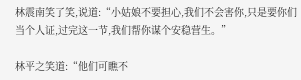林震南笑了笑,说道:“小姑娘不要担心,我们不会害你,只是要你们当个人证,过完这一节,我们帮你谋个安稳营生。”

林平之笑道:“他们可瞧不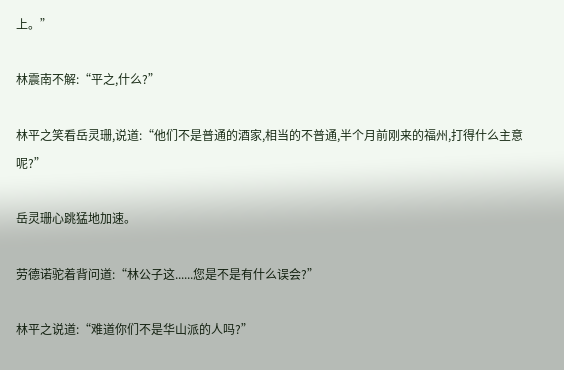上。”

林震南不解:“平之,什么?”

林平之笑看岳灵珊,说道:“他们不是普通的酒家,相当的不普通,半个月前刚来的福州,打得什么主意呢?”

岳灵珊心跳猛地加速。

劳德诺驼着背问道:“林公子这......您是不是有什么误会?”

林平之说道:“难道你们不是华山派的人吗?”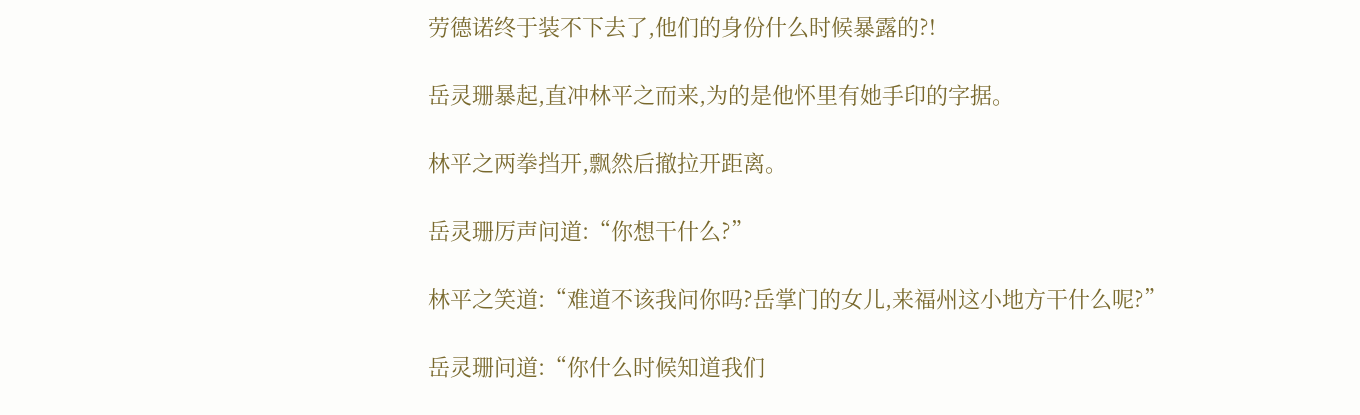劳德诺终于装不下去了,他们的身份什么时候暴露的?!

岳灵珊暴起,直冲林平之而来,为的是他怀里有她手印的字据。

林平之两拳挡开,飘然后撤拉开距离。

岳灵珊厉声问道:“你想干什么?”

林平之笑道:“难道不该我问你吗?岳掌门的女儿,来福州这小地方干什么呢?”

岳灵珊问道:“你什么时候知道我们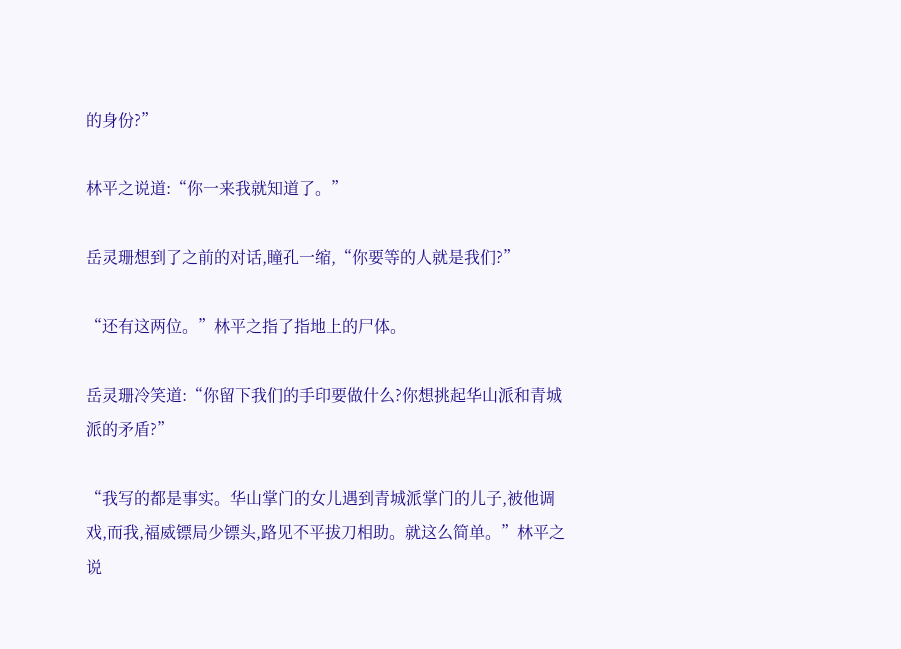的身份?”

林平之说道:“你一来我就知道了。”

岳灵珊想到了之前的对话,瞳孔一缩,“你要等的人就是我们?”

“还有这两位。”林平之指了指地上的尸体。

岳灵珊冷笑道:“你留下我们的手印要做什么?你想挑起华山派和青城派的矛盾?”

“我写的都是事实。华山掌门的女儿遇到青城派掌门的儿子,被他调戏,而我,福威镖局少镖头,路见不平拔刀相助。就这么简单。”林平之说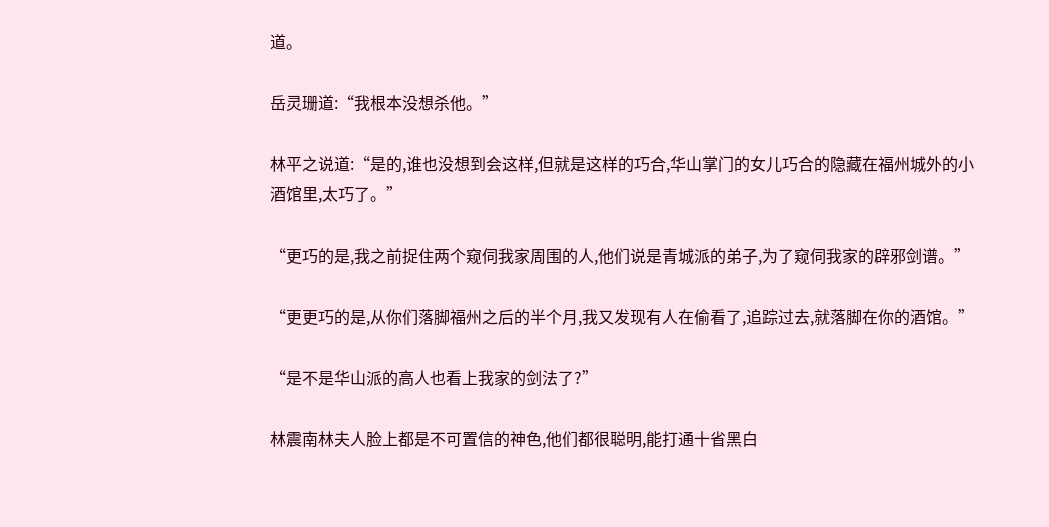道。

岳灵珊道:“我根本没想杀他。”

林平之说道:“是的,谁也没想到会这样,但就是这样的巧合,华山掌门的女儿巧合的隐藏在福州城外的小酒馆里,太巧了。”

“更巧的是,我之前捉住两个窥伺我家周围的人,他们说是青城派的弟子,为了窥伺我家的辟邪剑谱。”

“更更巧的是,从你们落脚福州之后的半个月,我又发现有人在偷看了,追踪过去,就落脚在你的酒馆。”

“是不是华山派的高人也看上我家的剑法了?”

林震南林夫人脸上都是不可置信的神色,他们都很聪明,能打通十省黑白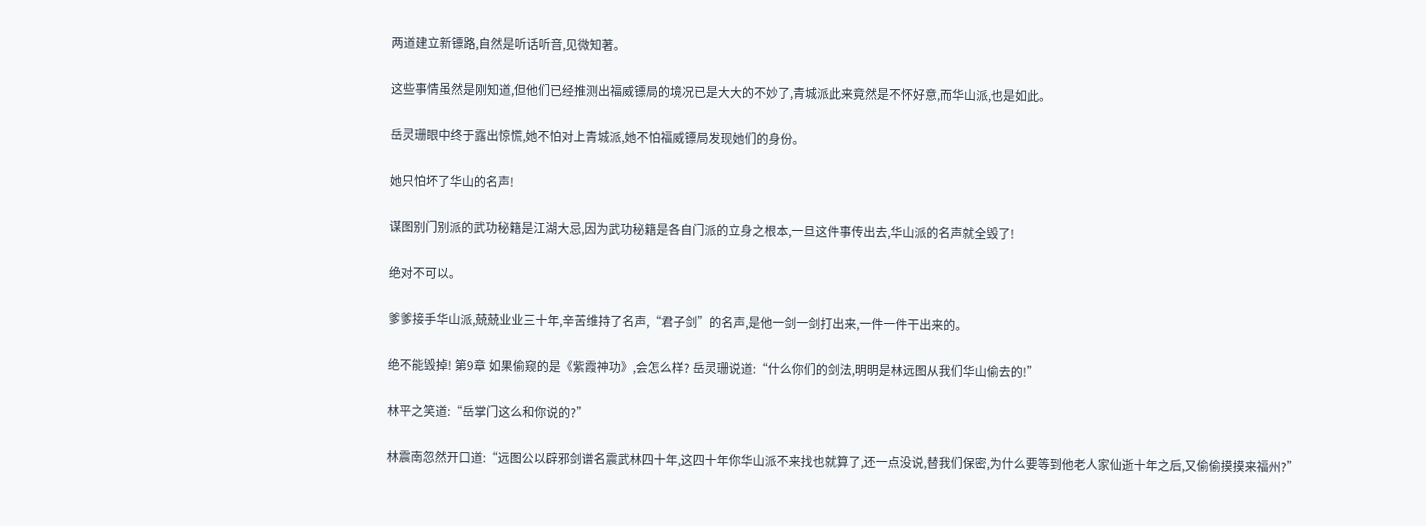两道建立新镖路,自然是听话听音,见微知著。

这些事情虽然是刚知道,但他们已经推测出福威镖局的境况已是大大的不妙了,青城派此来竟然是不怀好意,而华山派,也是如此。

岳灵珊眼中终于露出惊慌,她不怕对上青城派,她不怕福威镖局发现她们的身份。

她只怕坏了华山的名声!

谋图别门别派的武功秘籍是江湖大忌,因为武功秘籍是各自门派的立身之根本,一旦这件事传出去,华山派的名声就全毁了!

绝对不可以。

爹爹接手华山派,兢兢业业三十年,辛苦维持了名声,“君子剑”的名声,是他一剑一剑打出来,一件一件干出来的。

绝不能毁掉! 第9章 如果偷窥的是《紫霞神功》,会怎么样? 岳灵珊说道:“什么你们的剑法,明明是林远图从我们华山偷去的!”

林平之笑道:“岳掌门这么和你说的?”

林震南忽然开口道:“远图公以辟邪剑谱名震武林四十年,这四十年你华山派不来找也就算了,还一点没说,替我们保密,为什么要等到他老人家仙逝十年之后,又偷偷摸摸来福州?”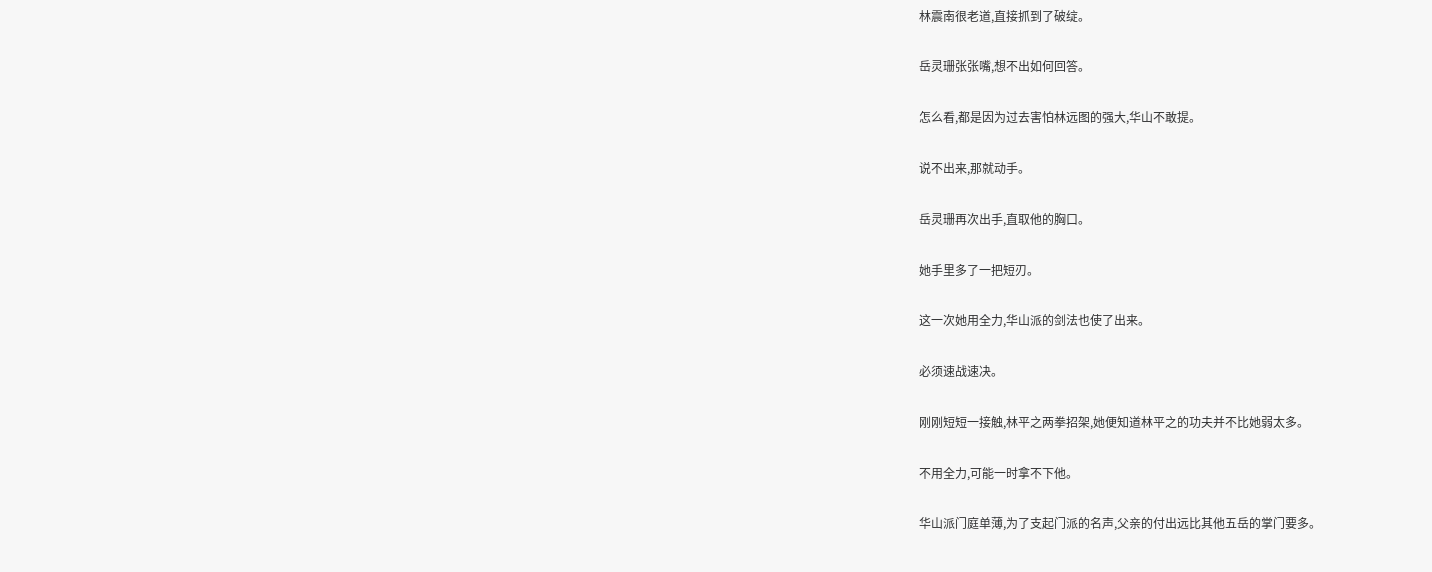林震南很老道,直接抓到了破绽。

岳灵珊张张嘴,想不出如何回答。

怎么看,都是因为过去害怕林远图的强大,华山不敢提。

说不出来,那就动手。

岳灵珊再次出手,直取他的胸口。

她手里多了一把短刃。

这一次她用全力,华山派的剑法也使了出来。

必须速战速决。

刚刚短短一接触,林平之两拳招架,她便知道林平之的功夫并不比她弱太多。

不用全力,可能一时拿不下他。

华山派门庭单薄,为了支起门派的名声,父亲的付出远比其他五岳的掌门要多。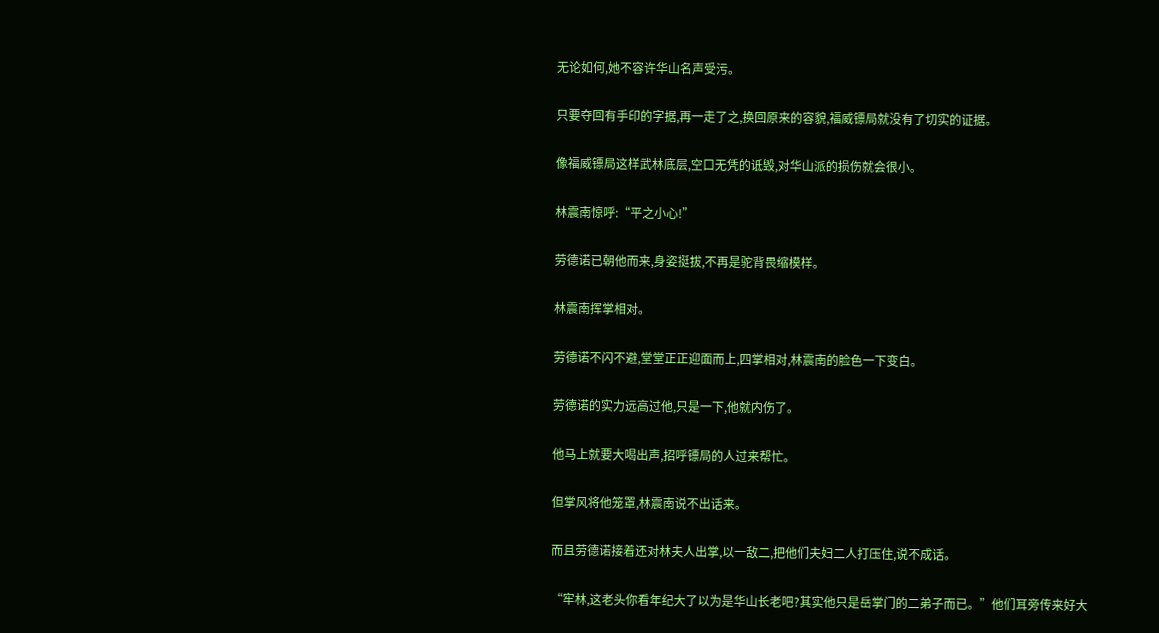无论如何,她不容许华山名声受污。

只要夺回有手印的字据,再一走了之,换回原来的容貌,福威镖局就没有了切实的证据。

像福威镖局这样武林底层,空口无凭的诋毁,对华山派的损伤就会很小。

林震南惊呼:“平之小心!”

劳德诺已朝他而来,身姿挺拔,不再是驼背畏缩模样。

林震南挥掌相对。

劳德诺不闪不避,堂堂正正迎面而上,四掌相对,林震南的脸色一下变白。

劳德诺的实力远高过他,只是一下,他就内伤了。

他马上就要大喝出声,招呼镖局的人过来帮忙。

但掌风将他笼罩,林震南说不出话来。

而且劳德诺接着还对林夫人出掌,以一敌二,把他们夫妇二人打压住,说不成话。

“牢林,这老头你看年纪大了以为是华山长老吧?其实他只是岳掌门的二弟子而已。”他们耳旁传来好大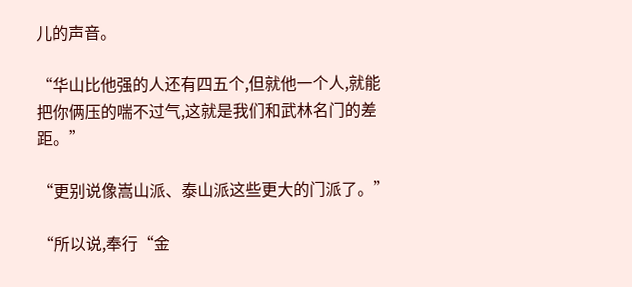儿的声音。

“华山比他强的人还有四五个,但就他一个人,就能把你俩压的喘不过气,这就是我们和武林名门的差距。”

“更别说像嵩山派、泰山派这些更大的门派了。”

“所以说,奉行“金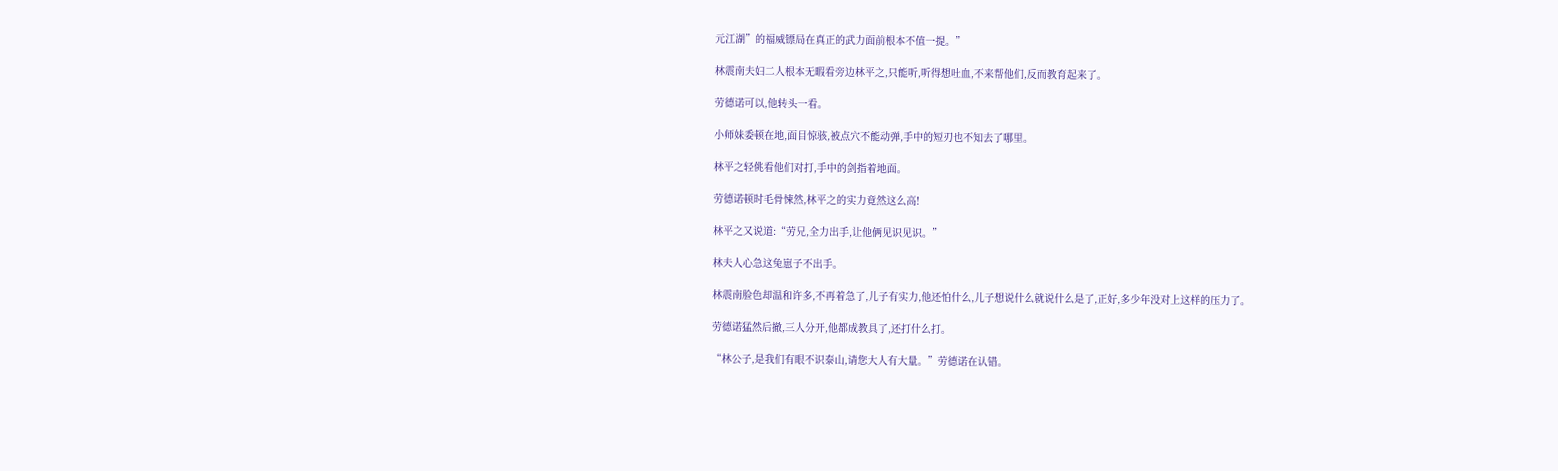元江湖”的福威镖局在真正的武力面前根本不值一提。”

林震南夫妇二人根本无暇看旁边林平之,只能听,听得想吐血,不来帮他们,反而教育起来了。

劳德诺可以,他转头一看。

小师妹委顿在地,面目惊骇,被点穴不能动弹,手中的短刃也不知去了哪里。

林平之轻佻看他们对打,手中的剑指着地面。

劳德诺顿时毛骨悚然,林平之的实力竟然这么高!

林平之又说道:“劳兄,全力出手,让他俩见识见识。”

林夫人心急这兔崽子不出手。

林震南脸色却温和许多,不再着急了,儿子有实力,他还怕什么,儿子想说什么就说什么是了,正好,多少年没对上这样的压力了。

劳德诺猛然后撤,三人分开,他都成教具了,还打什么打。

“林公子,是我们有眼不识泰山,请您大人有大量。”劳德诺在认错。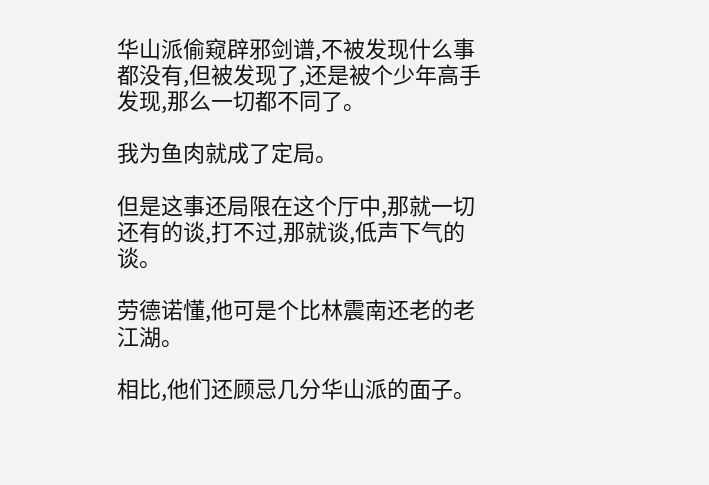华山派偷窥辟邪剑谱,不被发现什么事都没有,但被发现了,还是被个少年高手发现,那么一切都不同了。

我为鱼肉就成了定局。

但是这事还局限在这个厅中,那就一切还有的谈,打不过,那就谈,低声下气的谈。

劳德诺懂,他可是个比林震南还老的老江湖。

相比,他们还顾忌几分华山派的面子。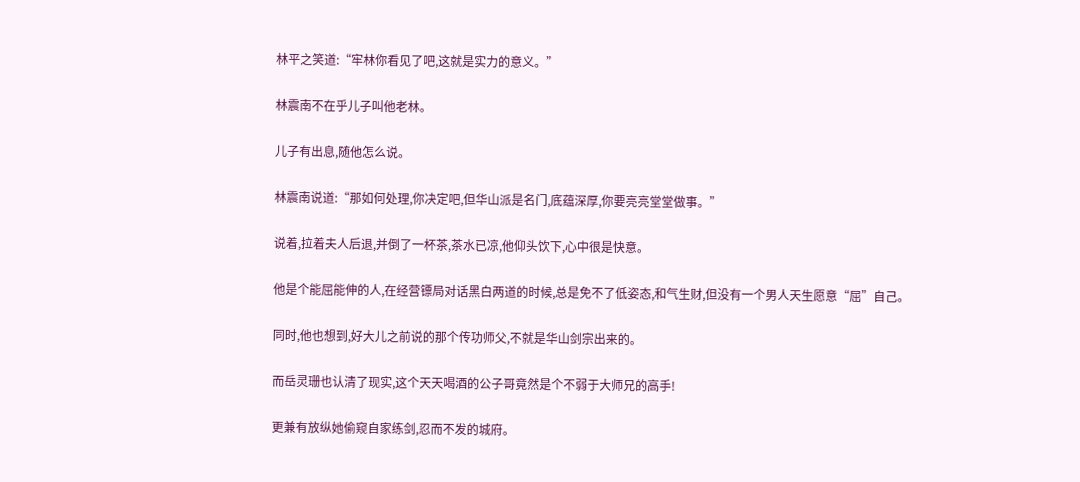林平之笑道:“牢林你看见了吧,这就是实力的意义。”

林震南不在乎儿子叫他老林。

儿子有出息,随他怎么说。

林震南说道:“那如何处理,你决定吧,但华山派是名门,底蕴深厚,你要亮亮堂堂做事。”

说着,拉着夫人后退,并倒了一杯茶,茶水已凉,他仰头饮下,心中很是快意。

他是个能屈能伸的人,在经营镖局对话黑白两道的时候,总是免不了低姿态,和气生财,但没有一个男人天生愿意“屈”自己。

同时,他也想到,好大儿之前说的那个传功师父,不就是华山剑宗出来的。

而岳灵珊也认清了现实,这个天天喝酒的公子哥竟然是个不弱于大师兄的高手!

更兼有放纵她偷窥自家练剑,忍而不发的城府。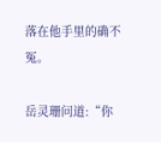落在他手里的确不冤。

岳灵珊问道:“你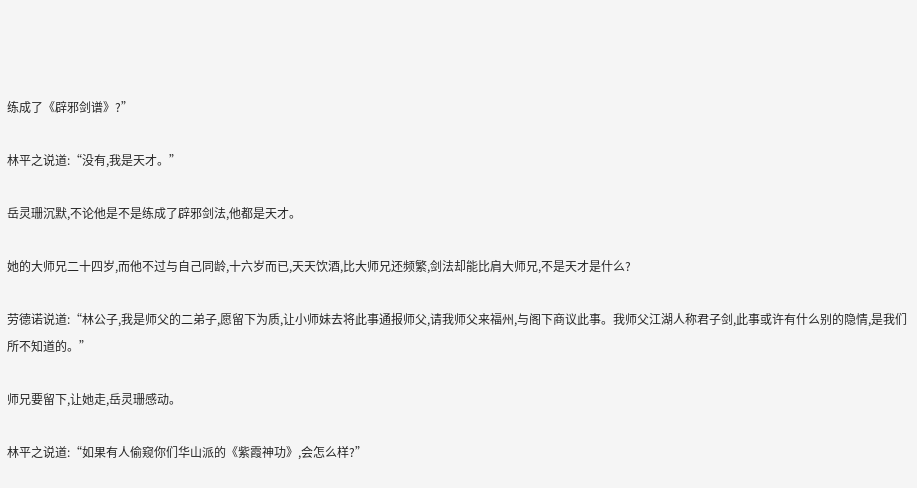练成了《辟邪剑谱》?”

林平之说道:“没有,我是天才。”

岳灵珊沉默,不论他是不是练成了辟邪剑法,他都是天才。

她的大师兄二十四岁,而他不过与自己同龄,十六岁而已,天天饮酒,比大师兄还频繁,剑法却能比肩大师兄,不是天才是什么?

劳德诺说道:“林公子,我是师父的二弟子,愿留下为质,让小师妹去将此事通报师父,请我师父来福州,与阁下商议此事。我师父江湖人称君子剑,此事或许有什么别的隐情,是我们所不知道的。”

师兄要留下,让她走,岳灵珊感动。

林平之说道:“如果有人偷窥你们华山派的《紫霞神功》,会怎么样?”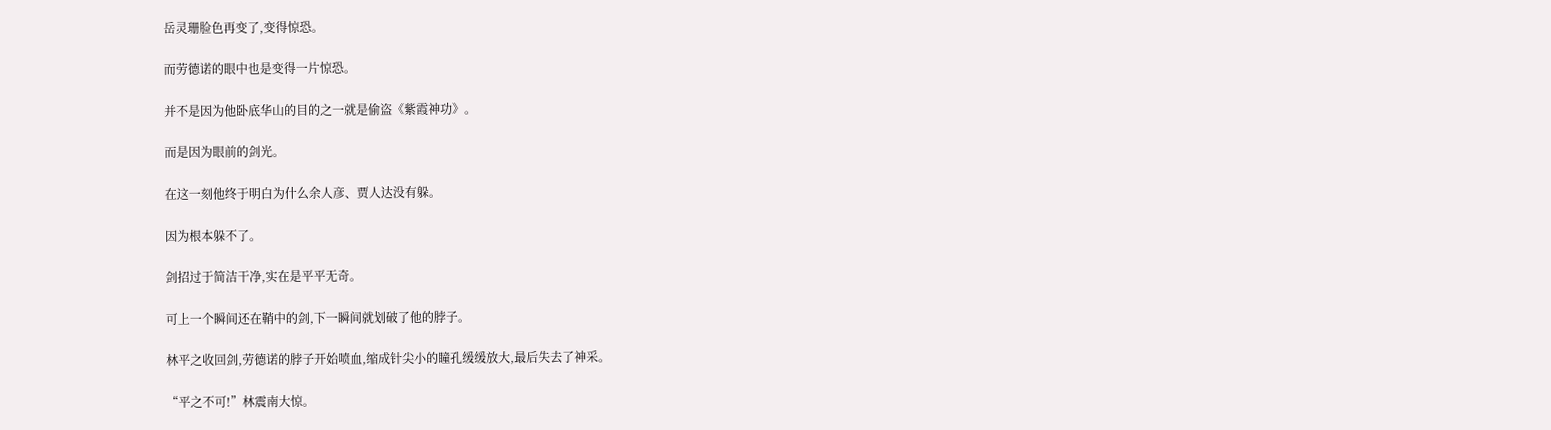岳灵珊脸色再变了,变得惊恐。

而劳德诺的眼中也是变得一片惊恐。

并不是因为他卧底华山的目的之一就是偷盗《紫霞神功》。

而是因为眼前的剑光。

在这一刻他终于明白为什么余人彦、贾人达没有躲。

因为根本躲不了。

剑招过于简洁干净,实在是平平无奇。

可上一个瞬间还在鞘中的剑,下一瞬间就划破了他的脖子。

林平之收回剑,劳德诺的脖子开始喷血,缩成针尖小的瞳孔缓缓放大,最后失去了神采。

“平之不可!”林震南大惊。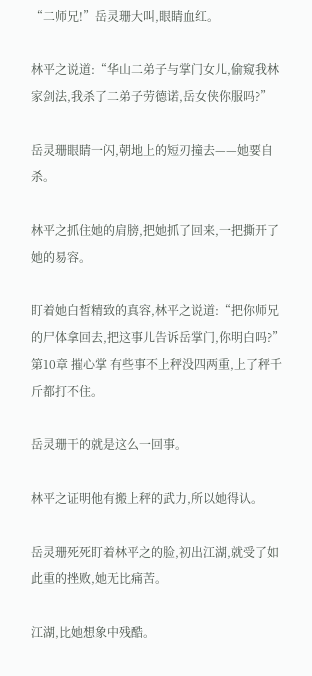“二师兄!”岳灵珊大叫,眼睛血红。

林平之说道:“华山二弟子与掌门女儿,偷窥我林家剑法,我杀了二弟子劳德诺,岳女侠你服吗?”

岳灵珊眼睛一闪,朝地上的短刃撞去——她要自杀。

林平之抓住她的肩膀,把她抓了回来,一把撕开了她的易容。

盯着她白皙精致的真容,林平之说道:“把你师兄的尸体拿回去,把这事儿告诉岳掌门,你明白吗?” 第10章 摧心掌 有些事不上秤没四两重,上了秤千斤都打不住。

岳灵珊干的就是这么一回事。

林平之证明他有搬上秤的武力,所以她得认。

岳灵珊死死盯着林平之的脸,初出江湖,就受了如此重的挫败,她无比痛苦。

江湖,比她想象中残酷。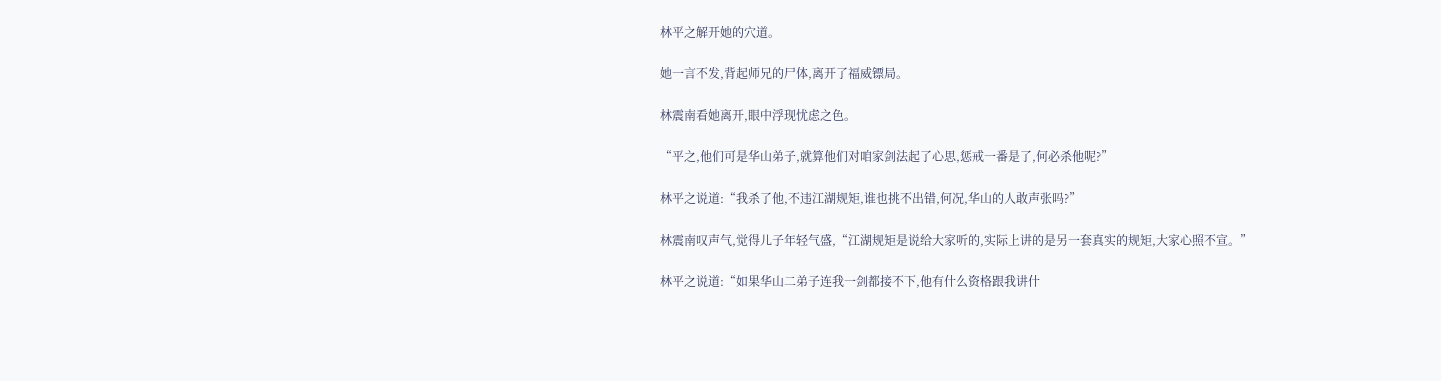林平之解开她的穴道。

她一言不发,背起师兄的尸体,离开了福威镖局。

林震南看她离开,眼中浮现忧虑之色。

“平之,他们可是华山弟子,就算他们对咱家剑法起了心思,惩戒一番是了,何必杀他呢?”

林平之说道:“我杀了他,不违江湖规矩,谁也挑不出错,何况,华山的人敢声张吗?”

林震南叹声气,觉得儿子年轻气盛,“江湖规矩是说给大家听的,实际上讲的是另一套真实的规矩,大家心照不宣。”

林平之说道:“如果华山二弟子连我一剑都接不下,他有什么资格跟我讲什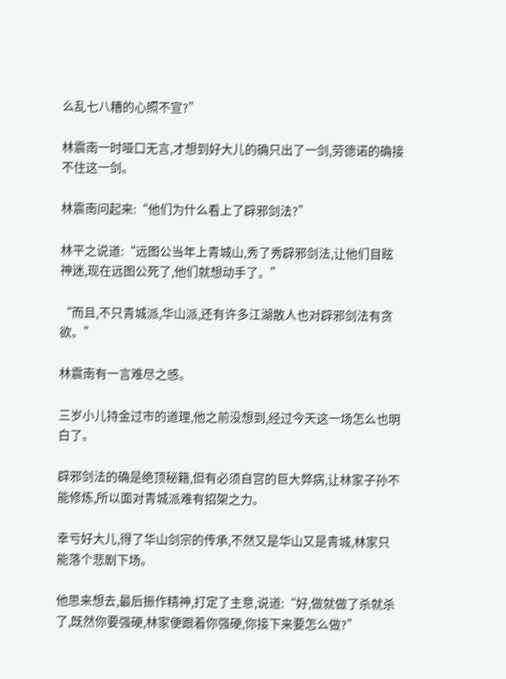么乱七八糟的心照不宣?”

林震南一时哑口无言,才想到好大儿的确只出了一剑,劳德诺的确接不住这一剑。

林震南问起来:“他们为什么看上了辟邪剑法?”

林平之说道:“远图公当年上青城山,秀了秀辟邪剑法,让他们目眩神迷,现在远图公死了,他们就想动手了。”

“而且,不只青城派,华山派,还有许多江湖散人也对辟邪剑法有贪欲。”

林震南有一言难尽之感。

三岁小儿持金过市的道理,他之前没想到,经过今天这一场怎么也明白了。

辟邪剑法的确是绝顶秘籍,但有必须自宫的巨大弊病,让林家子孙不能修炼,所以面对青城派难有招架之力。

幸亏好大儿,得了华山剑宗的传承,不然又是华山又是青城,林家只能落个悲剧下场。

他思来想去,最后振作精神,打定了主意,说道:“好,做就做了杀就杀了,既然你要强硬,林家便跟着你强硬,你接下来要怎么做?”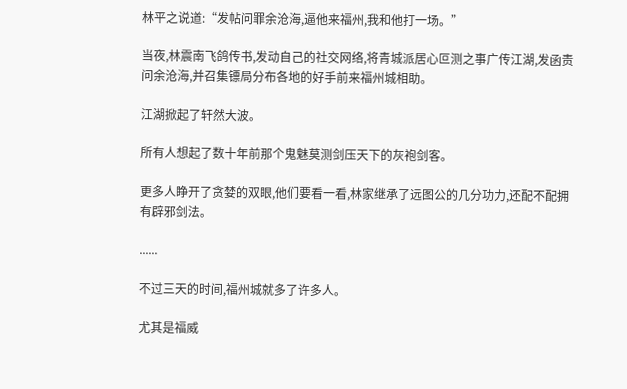林平之说道:“发帖问罪余沧海,逼他来福州,我和他打一场。”

当夜,林震南飞鸽传书,发动自己的社交网络,将青城派居心叵测之事广传江湖,发函责问余沧海,并召集镖局分布各地的好手前来福州城相助。

江湖掀起了轩然大波。

所有人想起了数十年前那个鬼魅莫测剑压天下的灰袍剑客。

更多人睁开了贪婪的双眼,他们要看一看,林家继承了远图公的几分功力,还配不配拥有辟邪剑法。

......

不过三天的时间,福州城就多了许多人。

尤其是福威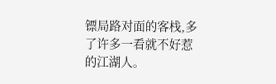镖局路对面的客栈,多了许多一看就不好惹的江湖人。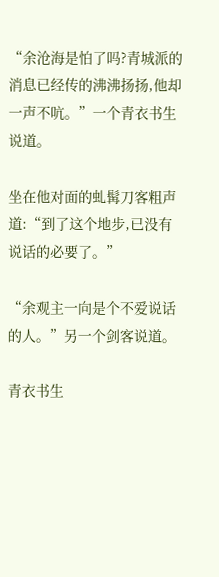“余沧海是怕了吗?青城派的消息已经传的沸沸扬扬,他却一声不吭。”一个青衣书生说道。

坐在他对面的虬髯刀客粗声道:“到了这个地步,已没有说话的必要了。”

“余观主一向是个不爱说话的人。”另一个剑客说道。

青衣书生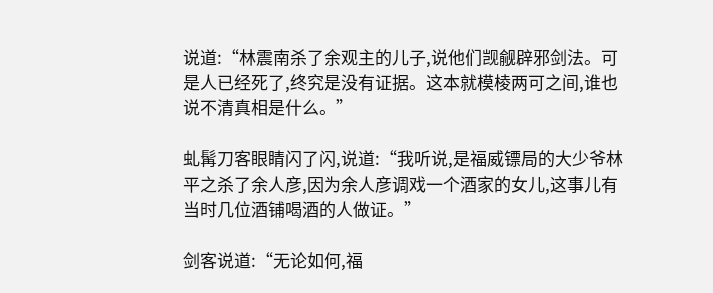说道:“林震南杀了余观主的儿子,说他们觊觎辟邪剑法。可是人已经死了,终究是没有证据。这本就模棱两可之间,谁也说不清真相是什么。”

虬髯刀客眼睛闪了闪,说道:“我听说,是福威镖局的大少爷林平之杀了余人彦,因为余人彦调戏一个酒家的女儿,这事儿有当时几位酒铺喝酒的人做证。”

剑客说道:“无论如何,福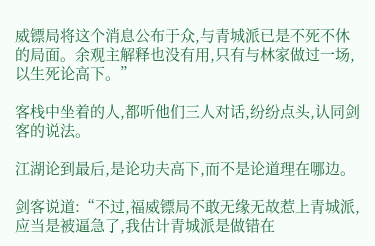威镖局将这个消息公布于众,与青城派已是不死不休的局面。余观主解释也没有用,只有与林家做过一场,以生死论高下。”

客栈中坐着的人,都听他们三人对话,纷纷点头,认同剑客的说法。

江湖论到最后,是论功夫高下,而不是论道理在哪边。

剑客说道:“不过,福威镖局不敢无缘无故惹上青城派,应当是被逼急了,我估计青城派是做错在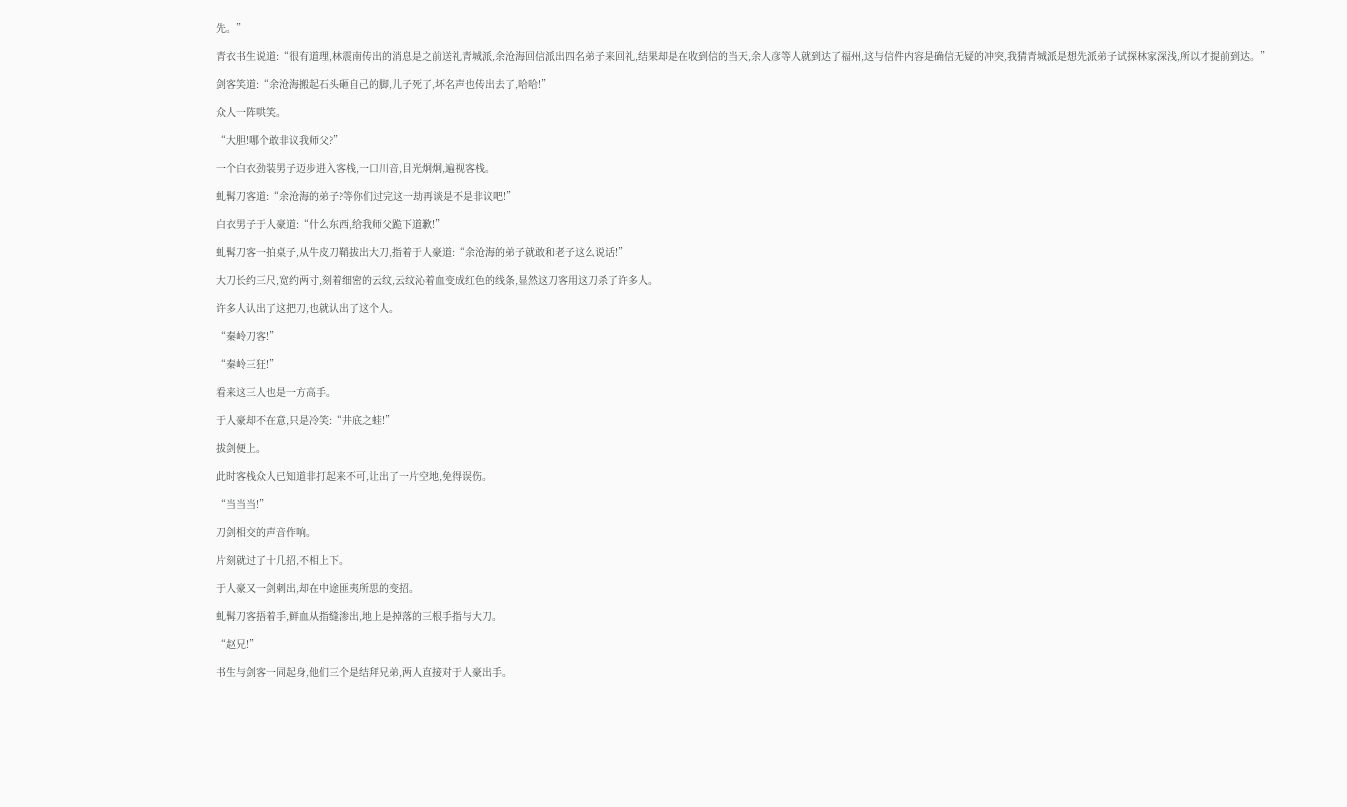先。”

青衣书生说道:“很有道理,林震南传出的消息是之前送礼青城派,余沧海回信派出四名弟子来回礼,结果却是在收到信的当天,余人彦等人就到达了福州,这与信件内容是确信无疑的冲突,我猜青城派是想先派弟子试探林家深浅,所以才提前到达。”

剑客笑道:“余沧海搬起石头砸自己的脚,儿子死了,坏名声也传出去了,哈哈!”

众人一阵哄笑。

“大胆!哪个敢非议我师父?”

一个白衣劲装男子迈步进入客栈,一口川音,目光炯炯,遍视客栈。

虬髯刀客道:“余沧海的弟子?等你们过完这一劫再谈是不是非议吧!”

白衣男子于人豪道:“什么东西,给我师父跪下道歉!”

虬髯刀客一拍桌子,从牛皮刀鞘拔出大刀,指着于人豪道:“余沧海的弟子就敢和老子这么说话!”

大刀长约三尺,宽约两寸,刻着细密的云纹,云纹沁着血变成红色的线条,显然这刀客用这刀杀了许多人。

许多人认出了这把刀,也就认出了这个人。

“秦岭刀客!”

“秦岭三狂!”

看来这三人也是一方高手。

于人豪却不在意,只是冷笑:“井底之蛙!”

拔剑便上。

此时客栈众人已知道非打起来不可,让出了一片空地,免得误伤。

“当当当!”

刀剑相交的声音作响。

片刻就过了十几招,不相上下。

于人豪又一剑刺出,却在中途匪夷所思的变招。

虬髯刀客捂着手,鲜血从指缝渗出,地上是掉落的三根手指与大刀。

“赵兄!”

书生与剑客一同起身,他们三个是结拜兄弟,两人直接对于人豪出手。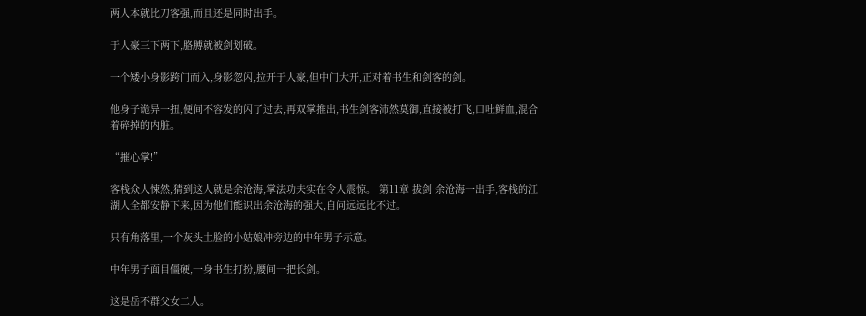两人本就比刀客强,而且还是同时出手。

于人豪三下两下,胳膊就被剑划破。

一个矮小身影跨门而入,身影忽闪,拉开于人豪,但中门大开,正对着书生和剑客的剑。

他身子诡异一扭,便间不容发的闪了过去,再双掌推出,书生剑客沛然莫御,直接被打飞,口吐鲜血,混合着碎掉的内脏。

“摧心掌!”

客栈众人悚然,猜到这人就是余沧海,掌法功夫实在令人震惊。 第11章 拔剑 余沧海一出手,客栈的江湖人全都安静下来,因为他们能识出余沧海的强大,自问远远比不过。

只有角落里,一个灰头土脸的小姑娘冲旁边的中年男子示意。

中年男子面目僵硬,一身书生打扮,腰间一把长剑。

这是岳不群父女二人。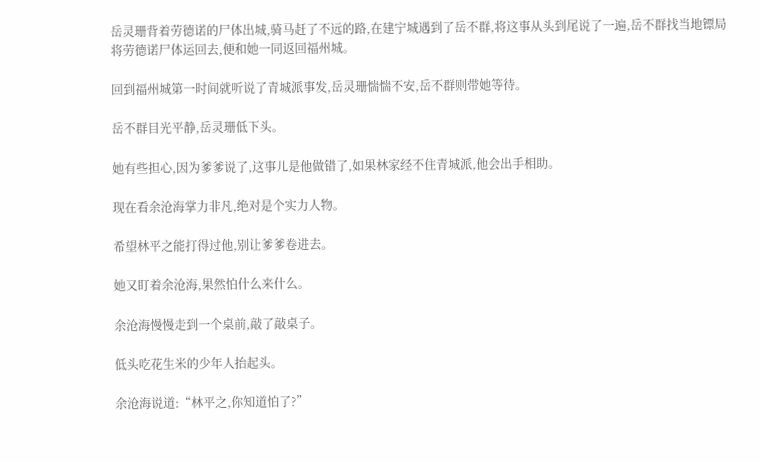岳灵珊背着劳德诺的尸体出城,骑马赶了不远的路,在建宁城遇到了岳不群,将这事从头到尾说了一遍,岳不群找当地镖局将劳德诺尸体运回去,便和她一同返回福州城。

回到福州城第一时间就听说了青城派事发,岳灵珊惴惴不安,岳不群则带她等待。

岳不群目光平静,岳灵珊低下头。

她有些担心,因为爹爹说了,这事儿是他做错了,如果林家经不住青城派,他会出手相助。

现在看余沧海掌力非凡,绝对是个实力人物。

希望林平之能打得过他,别让爹爹卷进去。

她又盯着余沧海,果然怕什么来什么。

余沧海慢慢走到一个桌前,敲了敲桌子。

低头吃花生米的少年人抬起头。

余沧海说道:“林平之,你知道怕了?”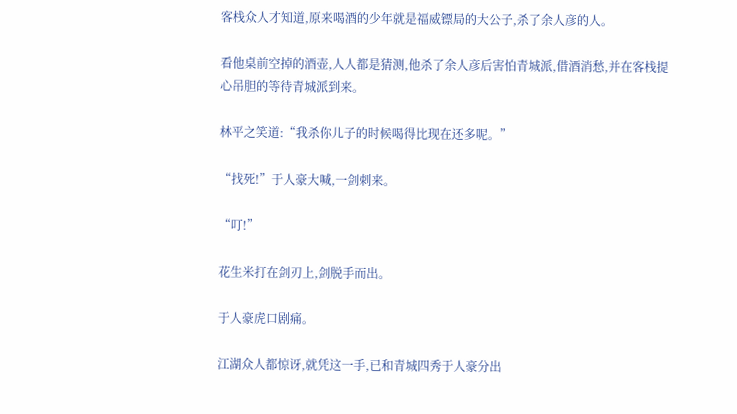客栈众人才知道,原来喝酒的少年就是福威镖局的大公子,杀了余人彦的人。

看他桌前空掉的酒壶,人人都是猜测,他杀了余人彦后害怕青城派,借酒消愁,并在客栈提心吊胆的等待青城派到来。

林平之笑道:“我杀你儿子的时候喝得比现在还多呢。”

“找死!”于人豪大喊,一剑刺来。

“叮!”

花生米打在剑刃上,剑脱手而出。

于人豪虎口剧痛。

江湖众人都惊讶,就凭这一手,已和青城四秀于人豪分出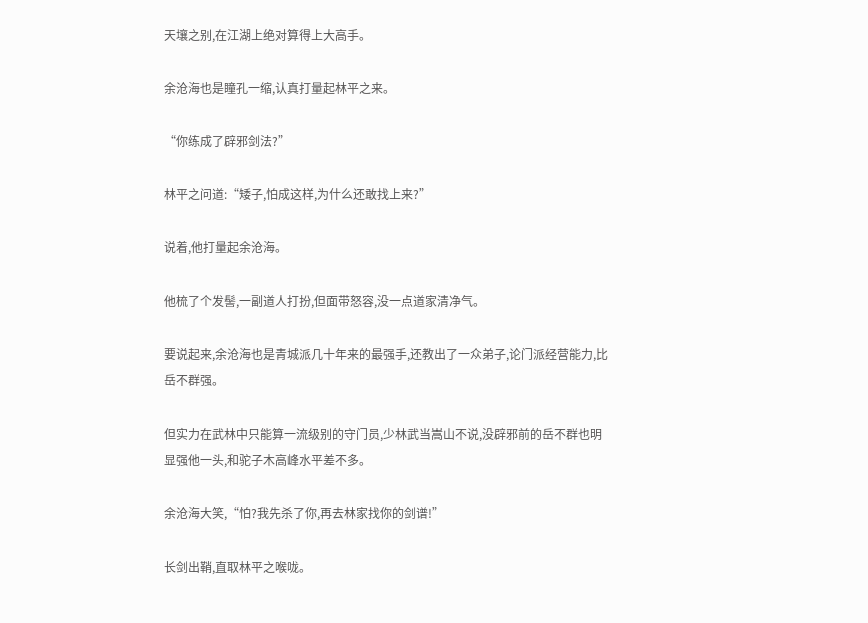天壤之别,在江湖上绝对算得上大高手。

余沧海也是瞳孔一缩,认真打量起林平之来。

“你练成了辟邪剑法?”

林平之问道:“矮子,怕成这样,为什么还敢找上来?”

说着,他打量起余沧海。

他梳了个发髻,一副道人打扮,但面带怒容,没一点道家清净气。

要说起来,余沧海也是青城派几十年来的最强手,还教出了一众弟子,论门派经营能力,比岳不群强。

但实力在武林中只能算一流级别的守门员,少林武当嵩山不说,没辟邪前的岳不群也明显强他一头,和驼子木高峰水平差不多。

余沧海大笑,“怕?我先杀了你,再去林家找你的剑谱!”

长剑出鞘,直取林平之喉咙。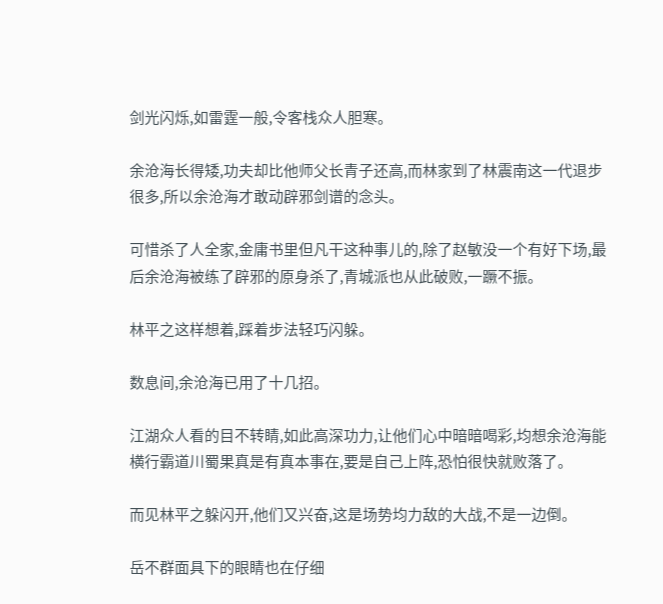剑光闪烁,如雷霆一般,令客栈众人胆寒。

余沧海长得矮,功夫却比他师父长青子还高,而林家到了林震南这一代退步很多,所以余沧海才敢动辟邪剑谱的念头。

可惜杀了人全家,金庸书里但凡干这种事儿的,除了赵敏没一个有好下场,最后余沧海被练了辟邪的原身杀了,青城派也从此破败,一蹶不振。

林平之这样想着,踩着步法轻巧闪躲。

数息间,余沧海已用了十几招。

江湖众人看的目不转睛,如此高深功力,让他们心中暗暗喝彩,均想余沧海能横行霸道川蜀果真是有真本事在,要是自己上阵,恐怕很快就败落了。

而见林平之躲闪开,他们又兴奋,这是场势均力敌的大战,不是一边倒。

岳不群面具下的眼睛也在仔细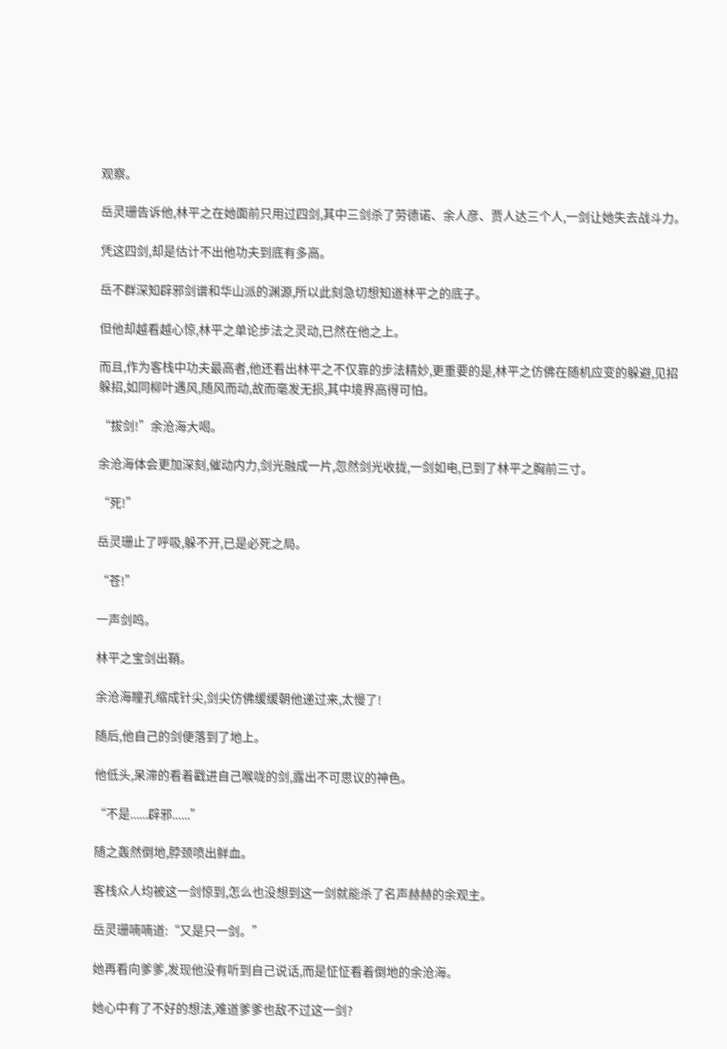观察。

岳灵珊告诉他,林平之在她面前只用过四剑,其中三剑杀了劳德诺、余人彦、贾人达三个人,一剑让她失去战斗力。

凭这四剑,却是估计不出他功夫到底有多高。

岳不群深知辟邪剑谱和华山派的渊源,所以此刻急切想知道林平之的底子。

但他却越看越心惊,林平之单论步法之灵动,已然在他之上。

而且,作为客栈中功夫最高者,他还看出林平之不仅靠的步法精妙,更重要的是,林平之仿佛在随机应变的躲避,见招躲招,如同柳叶遇风,随风而动,故而毫发无损,其中境界高得可怕。

“拔剑!”余沧海大喝。

余沧海体会更加深刻,催动内力,剑光融成一片,忽然剑光收拢,一剑如电,已到了林平之胸前三寸。

“死!”

岳灵珊止了呼吸,躲不开,已是必死之局。

“苍!”

一声剑鸣。

林平之宝剑出鞘。

余沧海瞳孔缩成针尖,剑尖仿佛缓缓朝他递过来,太慢了!

随后,他自己的剑便落到了地上。

他低头,呆滞的看着戳进自己喉咙的剑,露出不可思议的神色。

“不是......辟邪......”

随之轰然倒地,脖颈喷出鲜血。

客栈众人均被这一剑惊到,怎么也没想到这一剑就能杀了名声赫赫的余观主。

岳灵珊喃喃道:“又是只一剑。”

她再看向爹爹,发现他没有听到自己说话,而是怔怔看着倒地的余沧海。

她心中有了不好的想法,难道爹爹也敌不过这一剑?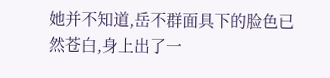她并不知道,岳不群面具下的脸色已然苍白,身上出了一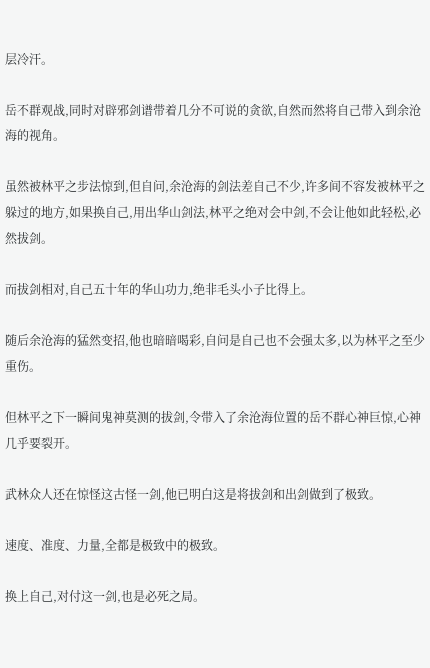层冷汗。

岳不群观战,同时对辟邪剑谱带着几分不可说的贪欲,自然而然将自己带入到余沧海的视角。

虽然被林平之步法惊到,但自问,余沧海的剑法差自己不少,许多间不容发被林平之躲过的地方,如果换自己,用出华山剑法,林平之绝对会中剑,不会让他如此轻松,必然拔剑。

而拔剑相对,自己五十年的华山功力,绝非毛头小子比得上。

随后余沧海的猛然变招,他也暗暗喝彩,自问是自己也不会强太多,以为林平之至少重伤。

但林平之下一瞬间鬼神莫测的拔剑,令带入了余沧海位置的岳不群心神巨惊,心神几乎要裂开。

武林众人还在惊怪这古怪一剑,他已明白这是将拔剑和出剑做到了极致。

速度、准度、力量,全都是极致中的极致。

换上自己,对付这一剑,也是必死之局。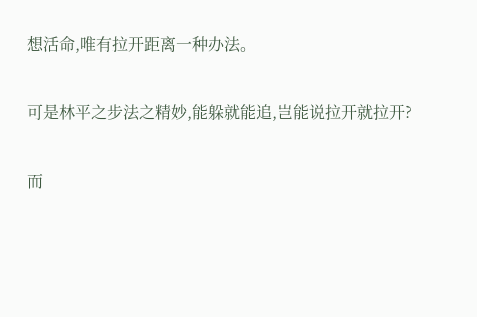想活命,唯有拉开距离一种办法。

可是林平之步法之精妙,能躲就能追,岂能说拉开就拉开?

而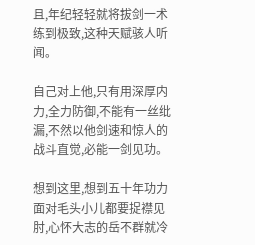且,年纪轻轻就将拔剑一术练到极致,这种天赋骇人听闻。

自己对上他,只有用深厚内力,全力防御,不能有一丝纰漏,不然以他剑速和惊人的战斗直觉,必能一剑见功。

想到这里,想到五十年功力面对毛头小儿都要捉襟见肘,心怀大志的岳不群就冷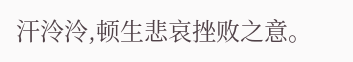汗泠泠,顿生悲哀挫败之意。